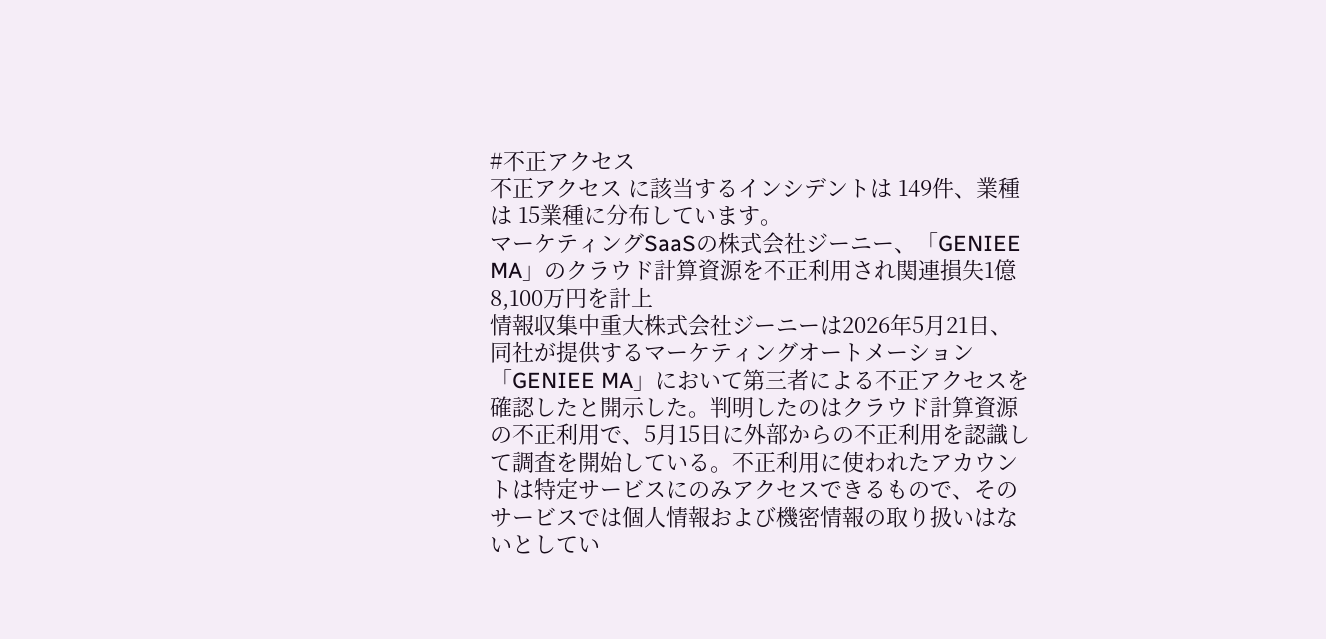#不正アクセス
不正アクセス に該当するインシデントは 149件、業種は 15業種に分布しています。
マーケティングSaaSの株式会社ジーニー、「GENIEE MA」のクラウド計算資源を不正利用され関連損失1億8,100万円を計上
情報収集中重大株式会社ジーニーは2026年5月21日、同社が提供するマーケティングオートメーション「GENIEE MA」において第三者による不正アクセスを確認したと開示した。判明したのはクラウド計算資源の不正利用で、5月15日に外部からの不正利用を認識して調査を開始している。不正利用に使われたアカウントは特定サービスにのみアクセスできるもので、そのサービスでは個人情報および機密情報の取り扱いはないとしてい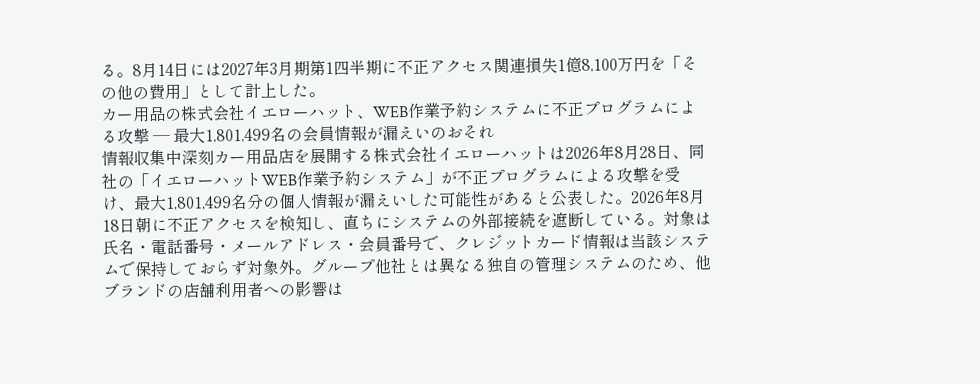る。8月14日には2027年3月期第1四半期に不正アクセス関連損失1億8,100万円を「その他の費用」として計上した。
カー用品の株式会社イエローハット、WEB作業予約システムに不正プログラムによる攻撃 — 最大1,801,499名の会員情報が漏えいのおそれ
情報収集中深刻カー用品店を展開する株式会社イエローハットは2026年8月28日、同社の「イエローハットWEB作業予約システム」が不正プログラムによる攻撃を受け、最大1,801,499名分の個人情報が漏えいした可能性があると公表した。2026年8月18日朝に不正アクセスを検知し、直ちにシステムの外部接続を遮断している。対象は氏名・電話番号・メールアドレス・会員番号で、クレジットカード情報は当該システムで保持しておらず対象外。グループ他社とは異なる独自の管理システムのため、他ブランドの店舗利用者への影響は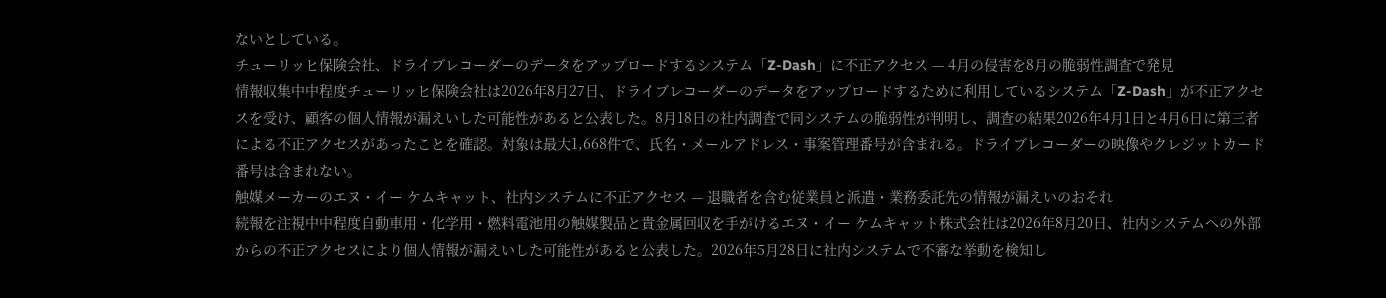ないとしている。
チューリッヒ保険会社、ドライブレコーダーのデータをアップロードするシステム「Z-Dash」に不正アクセス — 4月の侵害を8月の脆弱性調査で発見
情報収集中中程度チューリッヒ保険会社は2026年8月27日、ドライブレコーダーのデータをアップロードするために利用しているシステム「Z-Dash」が不正アクセスを受け、顧客の個人情報が漏えいした可能性があると公表した。8月18日の社内調査で同システムの脆弱性が判明し、調査の結果2026年4月1日と4月6日に第三者による不正アクセスがあったことを確認。対象は最大1,668件で、氏名・メールアドレス・事案管理番号が含まれる。ドライブレコーダーの映像やクレジットカード番号は含まれない。
触媒メーカーのエヌ・イー ケムキャット、社内システムに不正アクセス — 退職者を含む従業員と派遣・業務委託先の情報が漏えいのおそれ
続報を注視中中程度自動車用・化学用・燃料電池用の触媒製品と貴金属回収を手がけるエヌ・イー ケムキャット株式会社は2026年8月20日、社内システムへの外部からの不正アクセスにより個人情報が漏えいした可能性があると公表した。2026年5月28日に社内システムで不審な挙動を検知し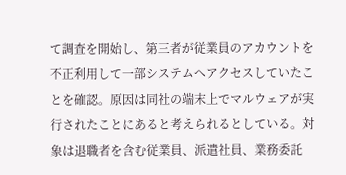て調査を開始し、第三者が従業員のアカウントを不正利用して一部システムへアクセスしていたことを確認。原因は同社の端末上でマルウェアが実行されたことにあると考えられるとしている。対象は退職者を含む従業員、派遣社員、業務委託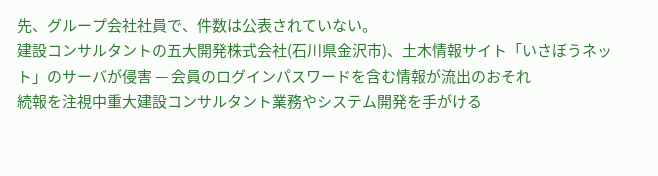先、グループ会社社員で、件数は公表されていない。
建設コンサルタントの五大開発株式会社(石川県金沢市)、土木情報サイト「いさぼうネット」のサーバが侵害 — 会員のログインパスワードを含む情報が流出のおそれ
続報を注視中重大建設コンサルタント業務やシステム開発を手がける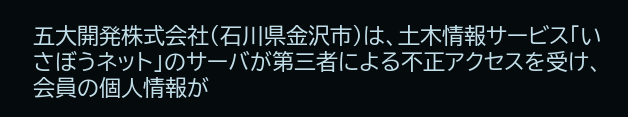五大開発株式会社(石川県金沢市)は、土木情報サービス「いさぼうネット」のサーバが第三者による不正アクセスを受け、会員の個人情報が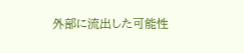外部に流出した可能性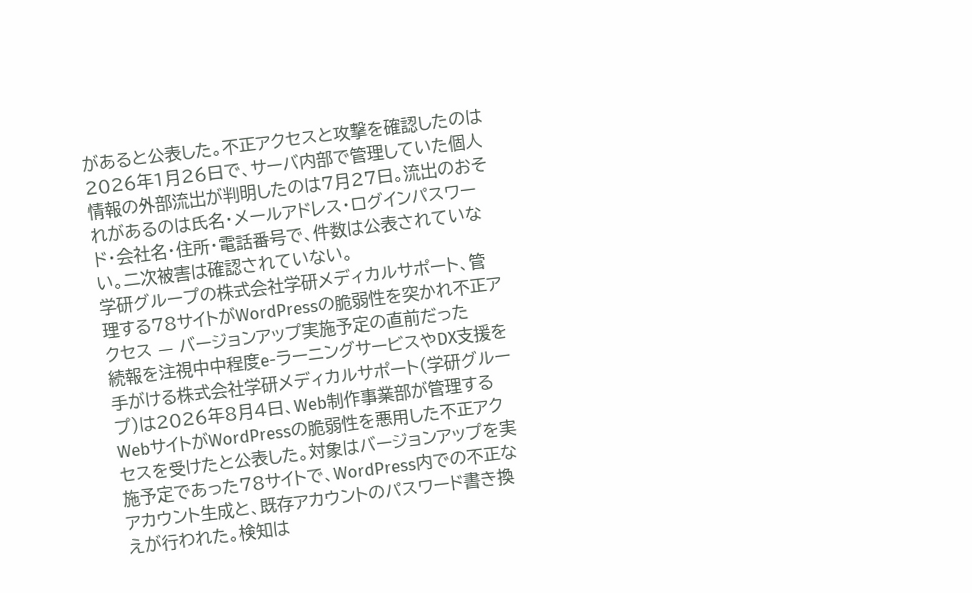があると公表した。不正アクセスと攻撃を確認したのは2026年1月26日で、サーバ内部で管理していた個人情報の外部流出が判明したのは7月27日。流出のおそれがあるのは氏名・メールアドレス・ログインパスワード・会社名・住所・電話番号で、件数は公表されていない。二次被害は確認されていない。
学研グループの株式会社学研メディカルサポート、管理する78サイトがWordPressの脆弱性を突かれ不正アクセス — バージョンアップ実施予定の直前だった
続報を注視中中程度e-ラーニングサービスやDX支援を手がける株式会社学研メディカルサポート(学研グループ)は2026年8月4日、Web制作事業部が管理するWebサイトがWordPressの脆弱性を悪用した不正アクセスを受けたと公表した。対象はバージョンアップを実施予定であった78サイトで、WordPress内での不正なアカウント生成と、既存アカウントのパスワード書き換えが行われた。検知は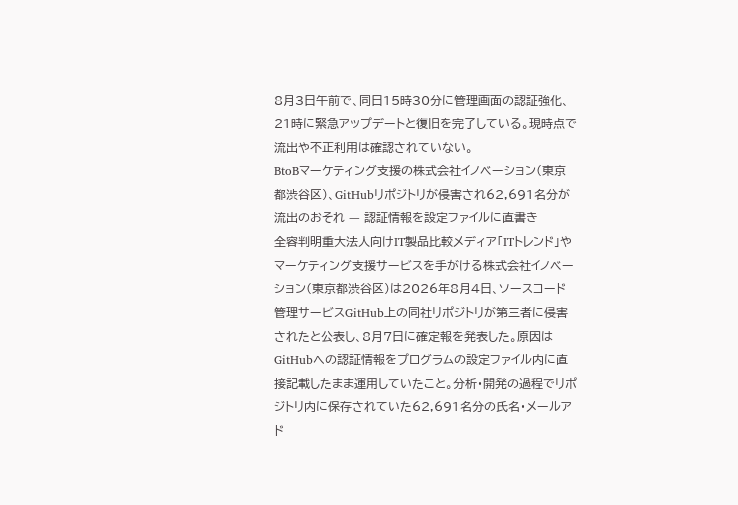8月3日午前で、同日15時30分に管理画面の認証強化、21時に緊急アップデートと復旧を完了している。現時点で流出や不正利用は確認されていない。
BtoBマーケティング支援の株式会社イノベーション(東京都渋谷区)、GitHubリポジトリが侵害され62,691名分が流出のおそれ — 認証情報を設定ファイルに直書き
全容判明重大法人向けIT製品比較メディア「ITトレンド」やマーケティング支援サービスを手がける株式会社イノベーション(東京都渋谷区)は2026年8月4日、ソースコード管理サービスGitHub上の同社リポジトリが第三者に侵害されたと公表し、8月7日に確定報を発表した。原因はGitHubへの認証情報をプログラムの設定ファイル内に直接記載したまま運用していたこと。分析・開発の過程でリポジトリ内に保存されていた62,691名分の氏名・メールアド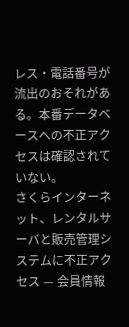レス・電話番号が流出のおそれがある。本番データベースへの不正アクセスは確認されていない。
さくらインターネット、レンタルサーバと販売管理システムに不正アクセス — 会員情報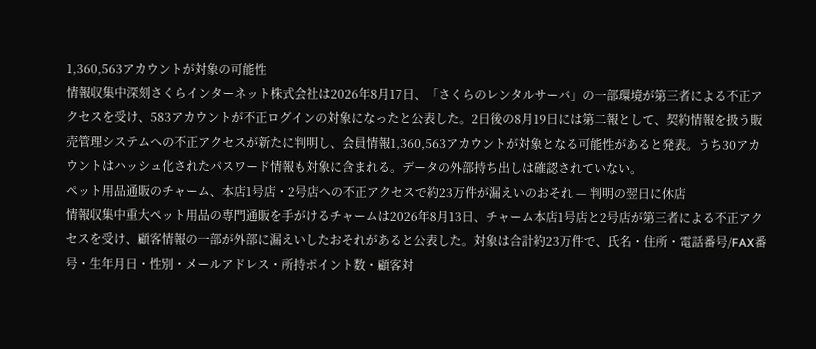1,360,563アカウントが対象の可能性
情報収集中深刻さくらインターネット株式会社は2026年8月17日、「さくらのレンタルサーバ」の一部環境が第三者による不正アクセスを受け、583アカウントが不正ログインの対象になったと公表した。2日後の8月19日には第二報として、契約情報を扱う販売管理システムへの不正アクセスが新たに判明し、会員情報1,360,563アカウントが対象となる可能性があると発表。うち30アカウントはハッシュ化されたパスワード情報も対象に含まれる。データの外部持ち出しは確認されていない。
ペット用品通販のチャーム、本店1号店・2号店への不正アクセスで約23万件が漏えいのおそれ — 判明の翌日に休店
情報収集中重大ペット用品の専門通販を手がけるチャームは2026年8月13日、チャーム本店1号店と2号店が第三者による不正アクセスを受け、顧客情報の一部が外部に漏えいしたおそれがあると公表した。対象は合計約23万件で、氏名・住所・電話番号/FAX番号・生年月日・性別・メールアドレス・所持ポイント数・顧客対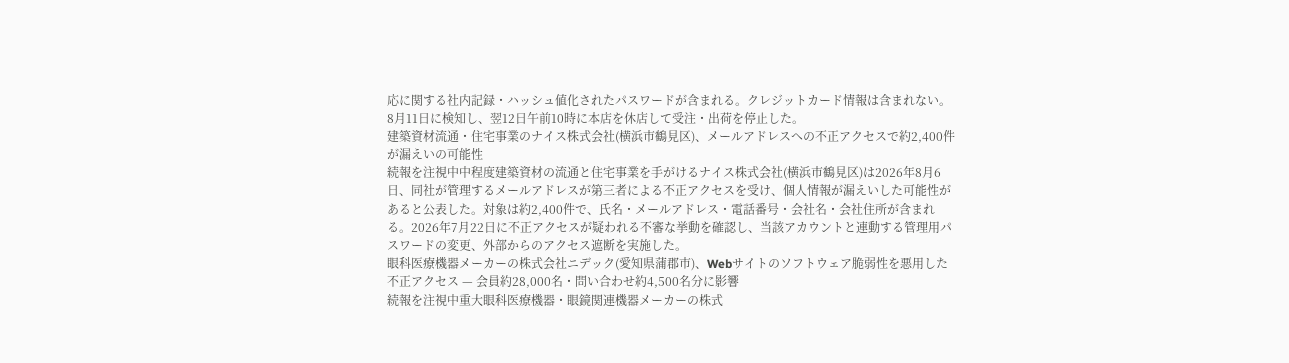応に関する社内記録・ハッシュ値化されたパスワードが含まれる。クレジットカード情報は含まれない。8月11日に検知し、翌12日午前10時に本店を休店して受注・出荷を停止した。
建築資材流通・住宅事業のナイス株式会社(横浜市鶴見区)、メールアドレスへの不正アクセスで約2,400件が漏えいの可能性
続報を注視中中程度建築資材の流通と住宅事業を手がけるナイス株式会社(横浜市鶴見区)は2026年8月6日、同社が管理するメールアドレスが第三者による不正アクセスを受け、個人情報が漏えいした可能性があると公表した。対象は約2,400件で、氏名・メールアドレス・電話番号・会社名・会社住所が含まれる。2026年7月22日に不正アクセスが疑われる不審な挙動を確認し、当該アカウントと連動する管理用パスワードの変更、外部からのアクセス遮断を実施した。
眼科医療機器メーカーの株式会社ニデック(愛知県蒲郡市)、Webサイトのソフトウェア脆弱性を悪用した不正アクセス — 会員約28,000名・問い合わせ約4,500名分に影響
続報を注視中重大眼科医療機器・眼鏡関連機器メーカーの株式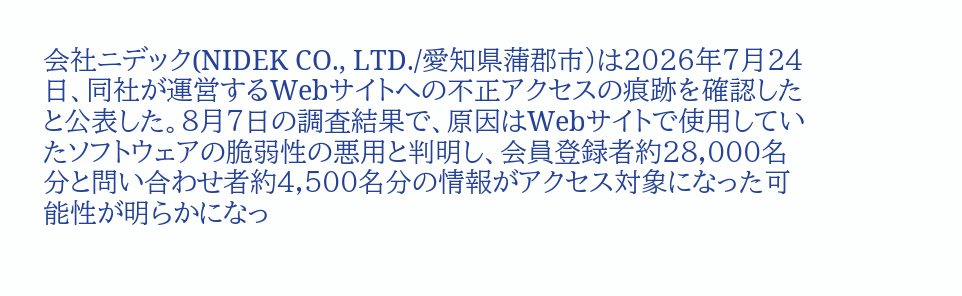会社ニデック(NIDEK CO., LTD./愛知県蒲郡市)は2026年7月24日、同社が運営するWebサイトへの不正アクセスの痕跡を確認したと公表した。8月7日の調査結果で、原因はWebサイトで使用していたソフトウェアの脆弱性の悪用と判明し、会員登録者約28,000名分と問い合わせ者約4,500名分の情報がアクセス対象になった可能性が明らかになっ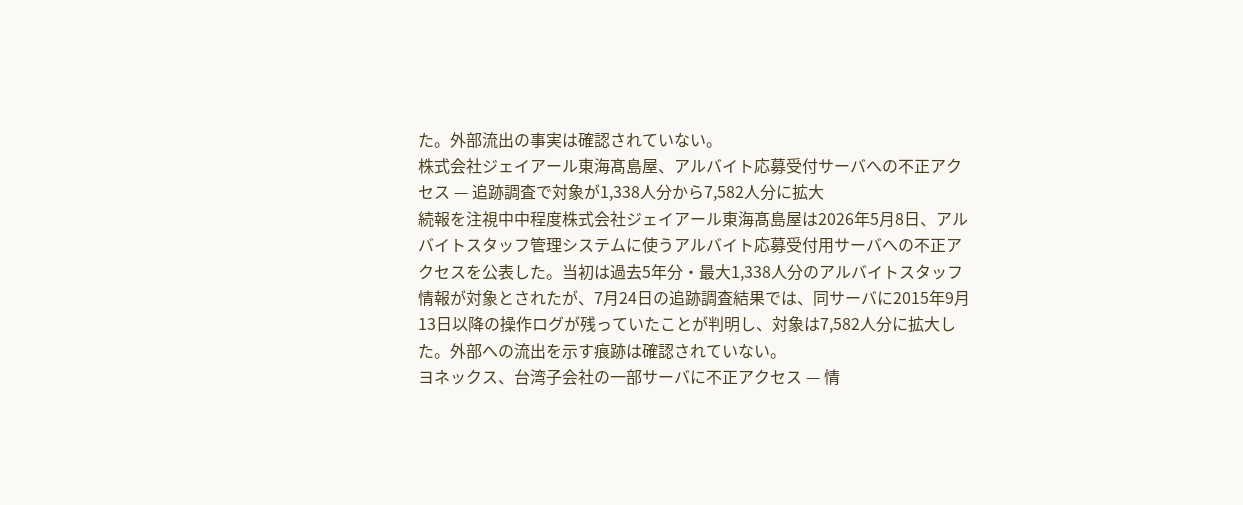た。外部流出の事実は確認されていない。
株式会社ジェイアール東海髙島屋、アルバイト応募受付サーバへの不正アクセス — 追跡調査で対象が1,338人分から7,582人分に拡大
続報を注視中中程度株式会社ジェイアール東海髙島屋は2026年5月8日、アルバイトスタッフ管理システムに使うアルバイト応募受付用サーバへの不正アクセスを公表した。当初は過去5年分・最大1,338人分のアルバイトスタッフ情報が対象とされたが、7月24日の追跡調査結果では、同サーバに2015年9月13日以降の操作ログが残っていたことが判明し、対象は7,582人分に拡大した。外部への流出を示す痕跡は確認されていない。
ヨネックス、台湾子会社の一部サーバに不正アクセス — 情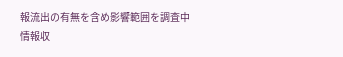報流出の有無を含め影響範囲を調査中
情報収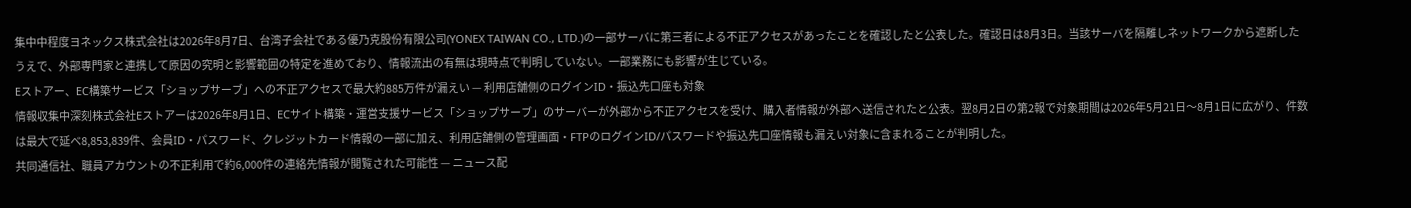集中中程度ヨネックス株式会社は2026年8月7日、台湾子会社である優乃克股份有限公司(YONEX TAIWAN CO., LTD.)の一部サーバに第三者による不正アクセスがあったことを確認したと公表した。確認日は8月3日。当該サーバを隔離しネットワークから遮断したうえで、外部専門家と連携して原因の究明と影響範囲の特定を進めており、情報流出の有無は現時点で判明していない。一部業務にも影響が生じている。
Eストアー、EC構築サービス「ショップサーブ」への不正アクセスで最大約885万件が漏えい — 利用店舗側のログインID・振込先口座も対象
情報収集中深刻株式会社Eストアーは2026年8月1日、ECサイト構築・運営支援サービス「ショップサーブ」のサーバーが外部から不正アクセスを受け、購入者情報が外部へ送信されたと公表。翌8月2日の第2報で対象期間は2026年5月21日〜8月1日に広がり、件数は最大で延べ8,853,839件、会員ID・パスワード、クレジットカード情報の一部に加え、利用店舗側の管理画面・FTPのログインID/パスワードや振込先口座情報も漏えい対象に含まれることが判明した。
共同通信社、職員アカウントの不正利用で約6,000件の連絡先情報が閲覧された可能性 — ニュース配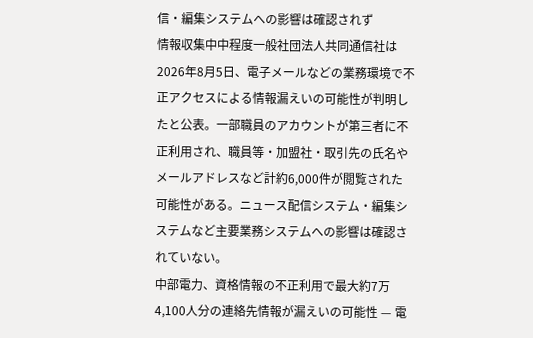信・編集システムへの影響は確認されず
情報収集中中程度一般社団法人共同通信社は2026年8月5日、電子メールなどの業務環境で不正アクセスによる情報漏えいの可能性が判明したと公表。一部職員のアカウントが第三者に不正利用され、職員等・加盟社・取引先の氏名やメールアドレスなど計約6,000件が閲覧された可能性がある。ニュース配信システム・編集システムなど主要業務システムへの影響は確認されていない。
中部電力、資格情報の不正利用で最大約7万4,100人分の連絡先情報が漏えいの可能性 — 電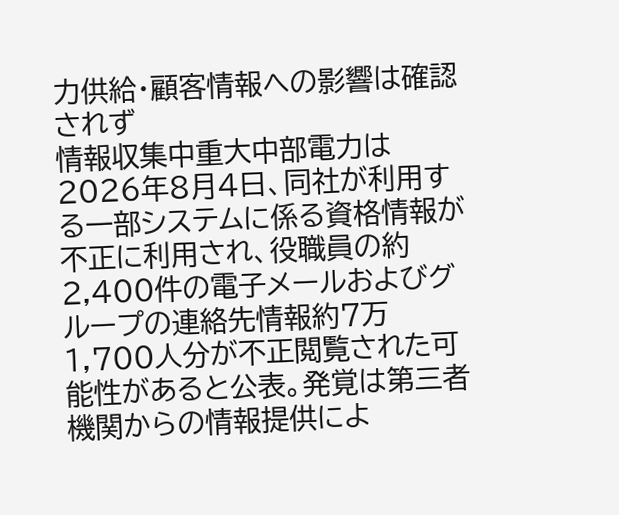力供給・顧客情報への影響は確認されず
情報収集中重大中部電力は2026年8月4日、同社が利用する一部システムに係る資格情報が不正に利用され、役職員の約2,400件の電子メールおよびグループの連絡先情報約7万1,700人分が不正閲覧された可能性があると公表。発覚は第三者機関からの情報提供によ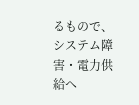るもので、システム障害・電力供給へ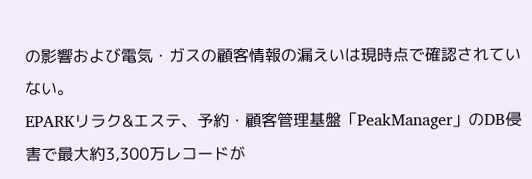の影響および電気・ガスの顧客情報の漏えいは現時点で確認されていない。
EPARKリラク&エステ、予約・顧客管理基盤「PeakManager」のDB侵害で最大約3,300万レコードが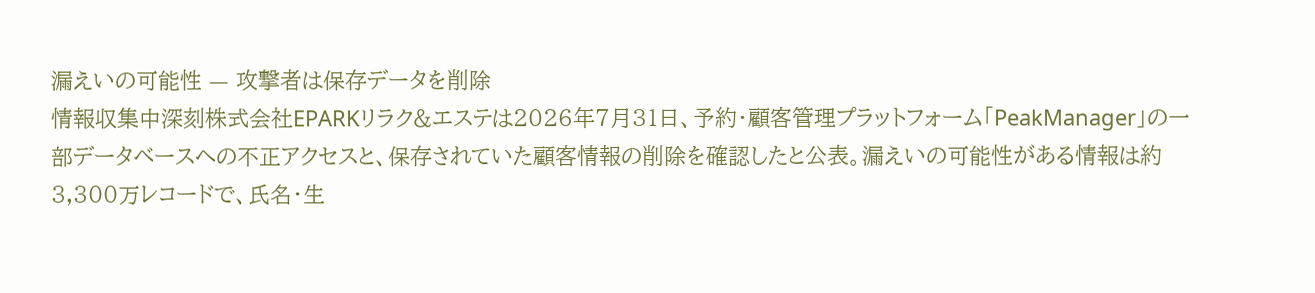漏えいの可能性 — 攻撃者は保存データを削除
情報収集中深刻株式会社EPARKリラク&エステは2026年7月31日、予約・顧客管理プラットフォーム「PeakManager」の一部データベースへの不正アクセスと、保存されていた顧客情報の削除を確認したと公表。漏えいの可能性がある情報は約3,300万レコードで、氏名・生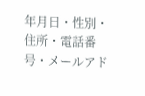年月日・性別・住所・電話番号・メールアド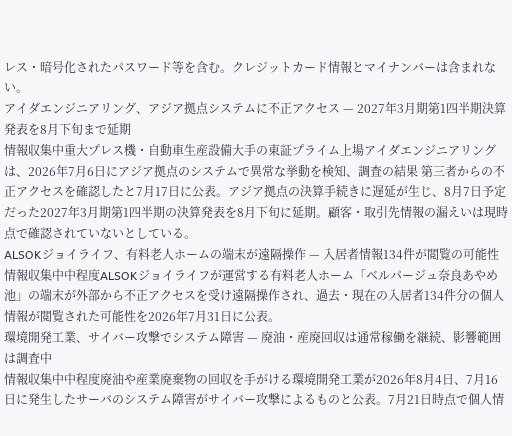レス・暗号化されたパスワード等を含む。クレジットカード情報とマイナンバーは含まれない。
アイダエンジニアリング、アジア拠点システムに不正アクセス — 2027年3月期第1四半期決算発表を8月下旬まで延期
情報収集中重大プレス機・自動車生産設備大手の東証プライム上場アイダエンジニアリングは、2026年7月6日にアジア拠点のシステムで異常な挙動を検知、調査の結果 第三者からの不正アクセスを確認したと7月17日に公表。アジア拠点の決算手続きに遅延が生じ、8月7日予定だった2027年3月期第1四半期の決算発表を8月下旬に延期。顧客・取引先情報の漏えいは現時点で確認されていないとしている。
ALSOKジョイライフ、有料老人ホームの端末が遠隔操作 — 入居者情報134件が閲覧の可能性
情報収集中中程度ALSOKジョイライフが運営する有料老人ホーム「ベルパージュ奈良あやめ池」の端末が外部から不正アクセスを受け遠隔操作され、過去・現在の入居者134件分の個人情報が閲覧された可能性を2026年7月31日に公表。
環境開発工業、サイバー攻撃でシステム障害 — 廃油・産廃回収は通常稼働を継続、影響範囲は調査中
情報収集中中程度廃油や産業廃棄物の回収を手がける環境開発工業が2026年8月4日、7月16日に発生したサーバのシステム障害がサイバー攻撃によるものと公表。7月21日時点で個人情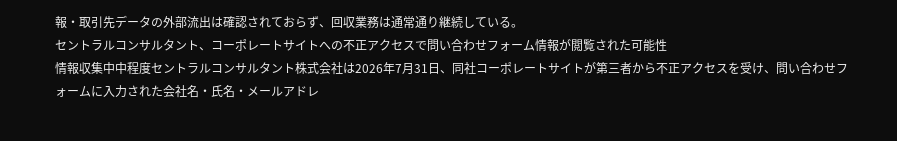報・取引先データの外部流出は確認されておらず、回収業務は通常通り継続している。
セントラルコンサルタント、コーポレートサイトへの不正アクセスで問い合わせフォーム情報が閲覧された可能性
情報収集中中程度セントラルコンサルタント株式会社は2026年7月31日、同社コーポレートサイトが第三者から不正アクセスを受け、問い合わせフォームに入力された会社名・氏名・メールアドレ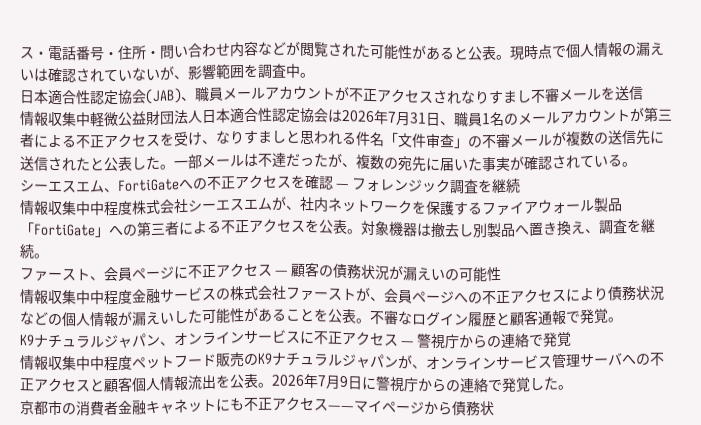ス・電話番号・住所・問い合わせ内容などが閲覧された可能性があると公表。現時点で個人情報の漏えいは確認されていないが、影響範囲を調査中。
日本適合性認定協会(JAB)、職員メールアカウントが不正アクセスされなりすまし不審メールを送信
情報収集中軽微公益財団法人日本適合性認定協会は2026年7月31日、職員1名のメールアカウントが第三者による不正アクセスを受け、なりすましと思われる件名「文件审查」の不審メールが複数の送信先に送信されたと公表した。一部メールは不達だったが、複数の宛先に届いた事実が確認されている。
シーエスエム、FortiGateへの不正アクセスを確認 — フォレンジック調査を継続
情報収集中中程度株式会社シーエスエムが、社内ネットワークを保護するファイアウォール製品「FortiGate」への第三者による不正アクセスを公表。対象機器は撤去し別製品へ置き換え、調査を継続。
ファースト、会員ページに不正アクセス — 顧客の債務状況が漏えいの可能性
情報収集中中程度金融サービスの株式会社ファーストが、会員ページへの不正アクセスにより債務状況などの個人情報が漏えいした可能性があることを公表。不審なログイン履歴と顧客通報で発覚。
K9ナチュラルジャパン、オンラインサービスに不正アクセス — 警視庁からの連絡で発覚
情報収集中中程度ペットフード販売のK9ナチュラルジャパンが、オンラインサービス管理サーバへの不正アクセスと顧客個人情報流出を公表。2026年7月9日に警視庁からの連絡で発覚した。
京都市の消費者金融キャネットにも不正アクセス——マイページから債務状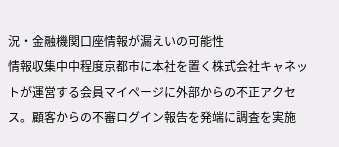況・金融機関口座情報が漏えいの可能性
情報収集中中程度京都市に本社を置く株式会社キャネットが運営する会員マイページに外部からの不正アクセス。顧客からの不審ログイン報告を発端に調査を実施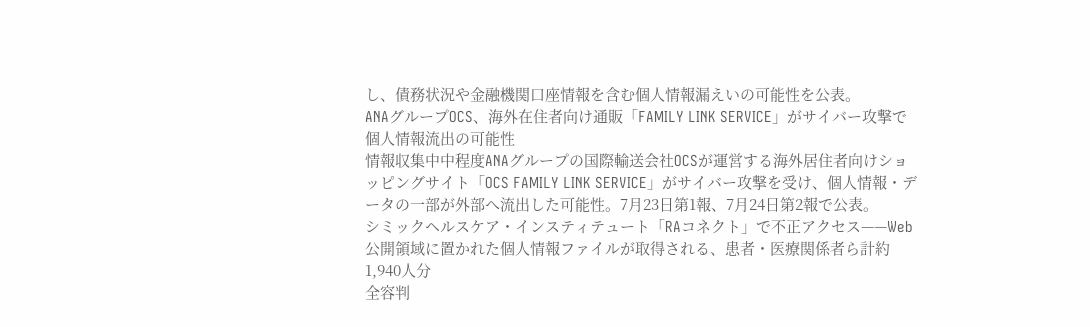し、債務状況や金融機関口座情報を含む個人情報漏えいの可能性を公表。
ANAグループOCS、海外在住者向け通販「FAMILY LINK SERVICE」がサイバー攻撃で個人情報流出の可能性
情報収集中中程度ANAグループの国際輸送会社OCSが運営する海外居住者向けショッピングサイト「OCS FAMILY LINK SERVICE」がサイバー攻撃を受け、個人情報・データの一部が外部へ流出した可能性。7月23日第1報、7月24日第2報で公表。
シミックヘルスケア・インスティテュート「RAコネクト」で不正アクセス——Web公開領域に置かれた個人情報ファイルが取得される、患者・医療関係者ら計約1,940人分
全容判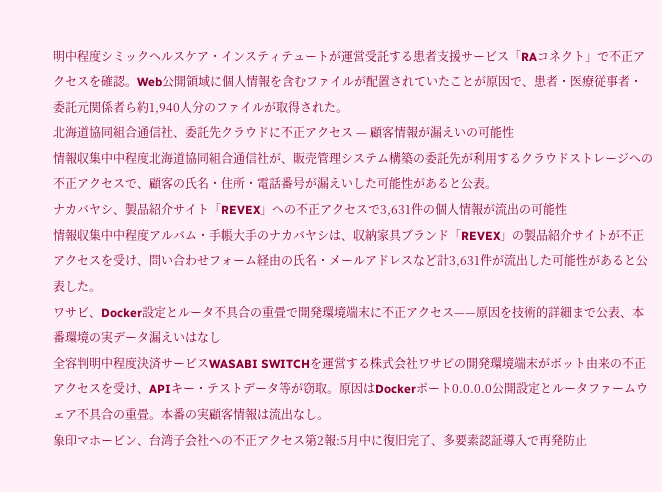明中程度シミックヘルスケア・インスティテュートが運営受託する患者支援サービス「RAコネクト」で不正アクセスを確認。Web公開領域に個人情報を含むファイルが配置されていたことが原因で、患者・医療従事者・委託元関係者ら約1,940人分のファイルが取得された。
北海道協同組合通信社、委託先クラウドに不正アクセス — 顧客情報が漏えいの可能性
情報収集中中程度北海道協同組合通信社が、販売管理システム構築の委託先が利用するクラウドストレージへの不正アクセスで、顧客の氏名・住所・電話番号が漏えいした可能性があると公表。
ナカバヤシ、製品紹介サイト「REVEX」への不正アクセスで3,631件の個人情報が流出の可能性
情報収集中中程度アルバム・手帳大手のナカバヤシは、収納家具ブランド「REVEX」の製品紹介サイトが不正アクセスを受け、問い合わせフォーム経由の氏名・メールアドレスなど計3,631件が流出した可能性があると公表した。
ワサビ、Docker設定とルータ不具合の重畳で開発環境端末に不正アクセス——原因を技術的詳細まで公表、本番環境の実データ漏えいはなし
全容判明中程度決済サービスWASABI SWITCHを運営する株式会社ワサビの開発環境端末がボット由来の不正アクセスを受け、APIキー・テストデータ等が窃取。原因はDockerポート0.0.0.0公開設定とルータファームウェア不具合の重畳。本番の実顧客情報は流出なし。
象印マホービン、台湾子会社への不正アクセス第2報:5月中に復旧完了、多要素認証導入で再発防止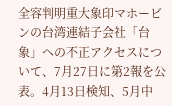全容判明重大象印マホービンの台湾連結子会社「台象」への不正アクセスについて、7月27日に第2報を公表。4月13日検知、5月中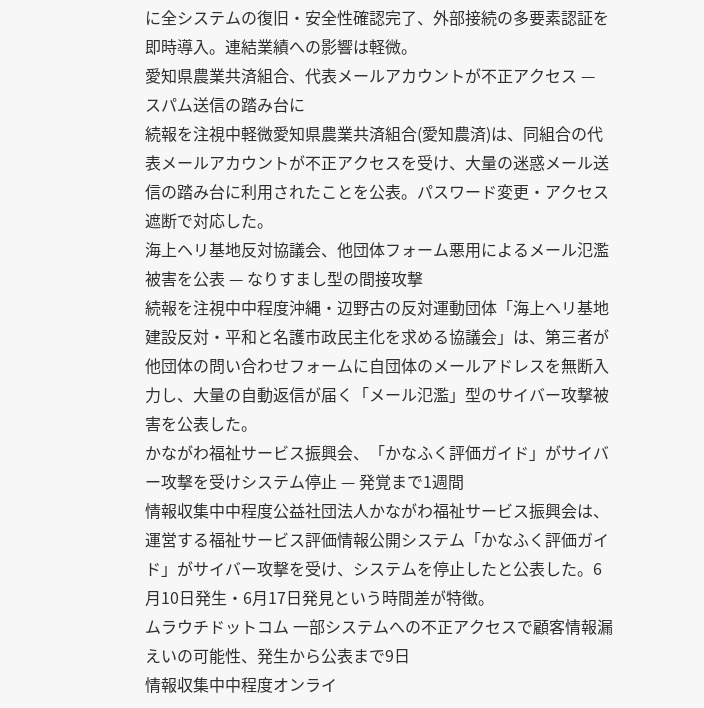に全システムの復旧・安全性確認完了、外部接続の多要素認証を即時導入。連結業績への影響は軽微。
愛知県農業共済組合、代表メールアカウントが不正アクセス — スパム送信の踏み台に
続報を注視中軽微愛知県農業共済組合(愛知農済)は、同組合の代表メールアカウントが不正アクセスを受け、大量の迷惑メール送信の踏み台に利用されたことを公表。パスワード変更・アクセス遮断で対応した。
海上ヘリ基地反対協議会、他団体フォーム悪用によるメール氾濫被害を公表 — なりすまし型の間接攻撃
続報を注視中中程度沖縄・辺野古の反対運動団体「海上ヘリ基地建設反対・平和と名護市政民主化を求める協議会」は、第三者が他団体の問い合わせフォームに自団体のメールアドレスを無断入力し、大量の自動返信が届く「メール氾濫」型のサイバー攻撃被害を公表した。
かながわ福祉サービス振興会、「かなふく評価ガイド」がサイバー攻撃を受けシステム停止 — 発覚まで1週間
情報収集中中程度公益社団法人かながわ福祉サービス振興会は、運営する福祉サービス評価情報公開システム「かなふく評価ガイド」がサイバー攻撃を受け、システムを停止したと公表した。6月10日発生・6月17日発見という時間差が特徴。
ムラウチドットコム 一部システムへの不正アクセスで顧客情報漏えいの可能性、発生から公表まで9日
情報収集中中程度オンライ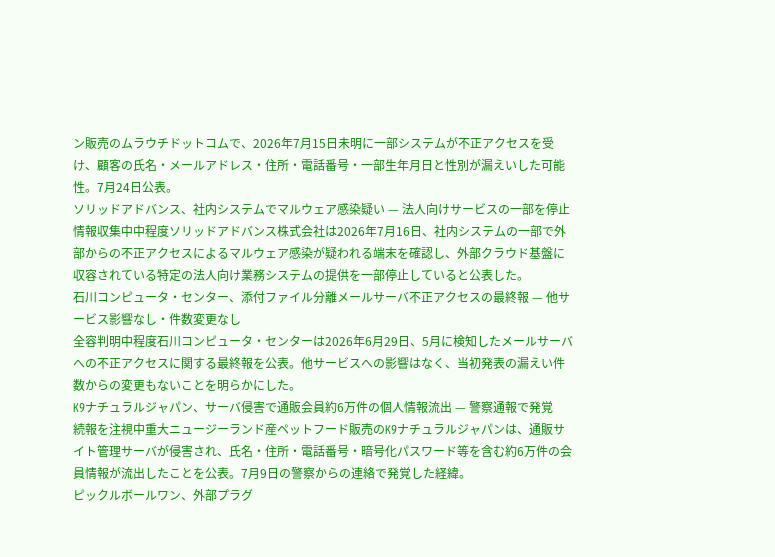ン販売のムラウチドットコムで、2026年7月15日未明に一部システムが不正アクセスを受け、顧客の氏名・メールアドレス・住所・電話番号・一部生年月日と性別が漏えいした可能性。7月24日公表。
ソリッドアドバンス、社内システムでマルウェア感染疑い — 法人向けサービスの一部を停止
情報収集中中程度ソリッドアドバンス株式会社は2026年7月16日、社内システムの一部で外部からの不正アクセスによるマルウェア感染が疑われる端末を確認し、外部クラウド基盤に収容されている特定の法人向け業務システムの提供を一部停止していると公表した。
石川コンピュータ・センター、添付ファイル分離メールサーバ不正アクセスの最終報 — 他サービス影響なし・件数変更なし
全容判明中程度石川コンピュータ・センターは2026年6月29日、5月に検知したメールサーバへの不正アクセスに関する最終報を公表。他サービスへの影響はなく、当初発表の漏えい件数からの変更もないことを明らかにした。
K9ナチュラルジャパン、サーバ侵害で通販会員約6万件の個人情報流出 — 警察通報で発覚
続報を注視中重大ニュージーランド産ペットフード販売のK9ナチュラルジャパンは、通販サイト管理サーバが侵害され、氏名・住所・電話番号・暗号化パスワード等を含む約6万件の会員情報が流出したことを公表。7月9日の警察からの連絡で発覚した経緯。
ピックルボールワン、外部プラグ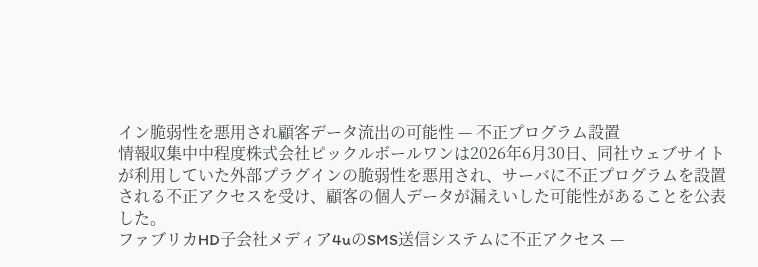イン脆弱性を悪用され顧客データ流出の可能性 — 不正プログラム設置
情報収集中中程度株式会社ピックルボールワンは2026年6月30日、同社ウェブサイトが利用していた外部プラグインの脆弱性を悪用され、サーバに不正プログラムを設置される不正アクセスを受け、顧客の個人データが漏えいした可能性があることを公表した。
ファブリカHD子会社メディア4uのSMS送信システムに不正アクセス —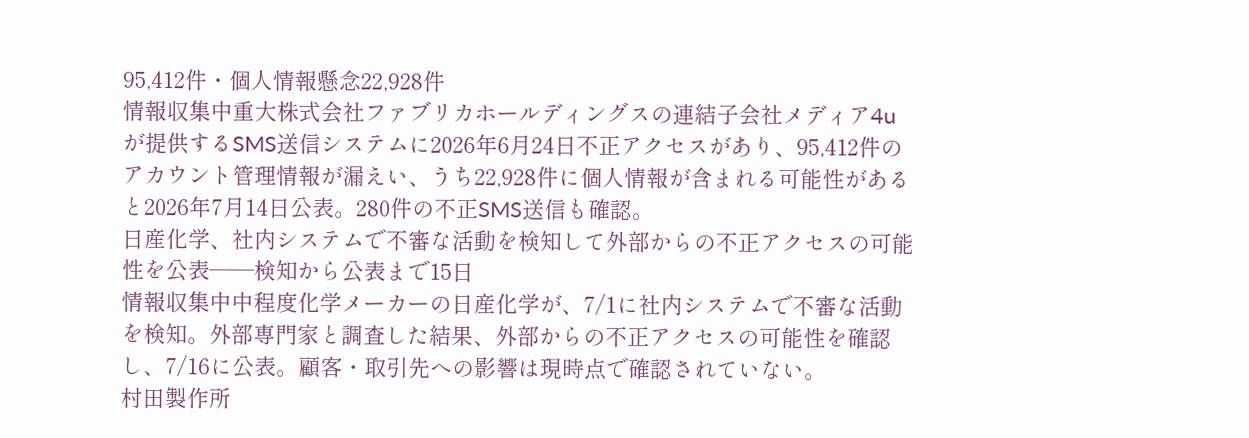95,412件・個人情報懸念22,928件
情報収集中重大株式会社ファブリカホールディングスの連結子会社メディア4uが提供するSMS送信システムに2026年6月24日不正アクセスがあり、95,412件のアカウント管理情報が漏えい、うち22,928件に個人情報が含まれる可能性があると2026年7月14日公表。280件の不正SMS送信も確認。
日産化学、社内システムで不審な活動を検知して外部からの不正アクセスの可能性を公表——検知から公表まで15日
情報収集中中程度化学メーカーの日産化学が、7/1に社内システムで不審な活動を検知。外部専門家と調査した結果、外部からの不正アクセスの可能性を確認し、7/16に公表。顧客・取引先への影響は現時点で確認されていない。
村田製作所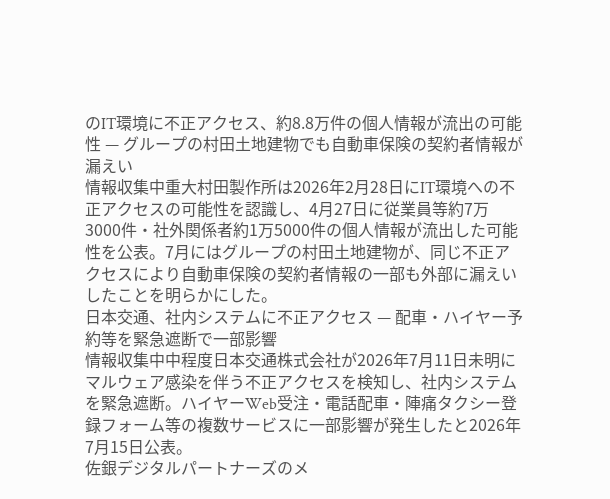のIT環境に不正アクセス、約8.8万件の個人情報が流出の可能性 — グループの村田土地建物でも自動車保険の契約者情報が漏えい
情報収集中重大村田製作所は2026年2月28日にIT環境への不正アクセスの可能性を認識し、4月27日に従業員等約7万3000件・社外関係者約1万5000件の個人情報が流出した可能性を公表。7月にはグループの村田土地建物が、同じ不正アクセスにより自動車保険の契約者情報の一部も外部に漏えいしたことを明らかにした。
日本交通、社内システムに不正アクセス — 配車・ハイヤー予約等を緊急遮断で一部影響
情報収集中中程度日本交通株式会社が2026年7月11日未明にマルウェア感染を伴う不正アクセスを検知し、社内システムを緊急遮断。ハイヤーWeb受注・電話配車・陣痛タクシー登録フォーム等の複数サービスに一部影響が発生したと2026年7月15日公表。
佐銀デジタルパートナーズのメ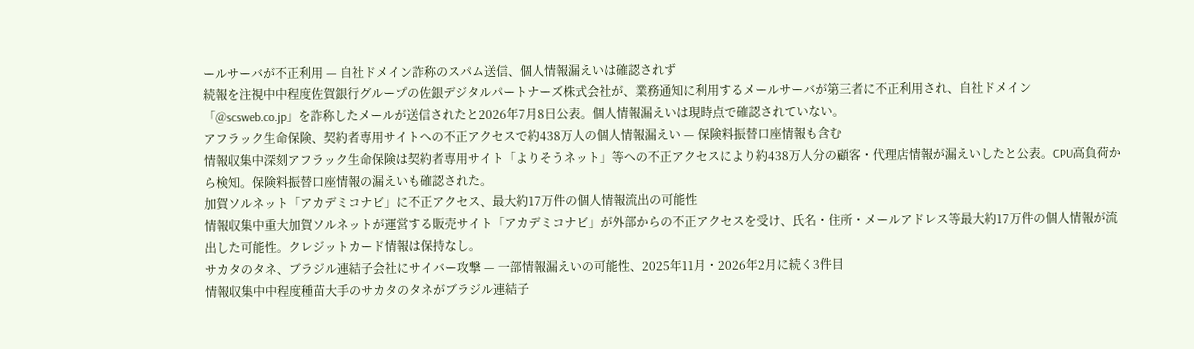ールサーバが不正利用 — 自社ドメイン詐称のスパム送信、個人情報漏えいは確認されず
続報を注視中中程度佐賀銀行グループの佐銀デジタルパートナーズ株式会社が、業務通知に利用するメールサーバが第三者に不正利用され、自社ドメイン「@scsweb.co.jp」を詐称したメールが送信されたと2026年7月8日公表。個人情報漏えいは現時点で確認されていない。
アフラック生命保険、契約者専用サイトへの不正アクセスで約438万人の個人情報漏えい — 保険料振替口座情報も含む
情報収集中深刻アフラック生命保険は契約者専用サイト「よりそうネット」等への不正アクセスにより約438万人分の顧客・代理店情報が漏えいしたと公表。CPU高負荷から検知。保険料振替口座情報の漏えいも確認された。
加賀ソルネット「アカデミコナビ」に不正アクセス、最大約17万件の個人情報流出の可能性
情報収集中重大加賀ソルネットが運営する販売サイト「アカデミコナビ」が外部からの不正アクセスを受け、氏名・住所・メールアドレス等最大約17万件の個人情報が流出した可能性。クレジットカード情報は保持なし。
サカタのタネ、ブラジル連結子会社にサイバー攻撃 — 一部情報漏えいの可能性、2025年11月・2026年2月に続く3件目
情報収集中中程度種苗大手のサカタのタネがブラジル連結子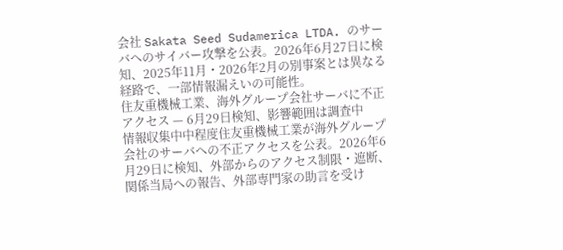会社 Sakata Seed Sudamerica LTDA. のサーバへのサイバー攻撃を公表。2026年6月27日に検知、2025年11月・2026年2月の別事案とは異なる経路で、一部情報漏えいの可能性。
住友重機械工業、海外グループ会社サーバに不正アクセス — 6月29日検知、影響範囲は調査中
情報収集中中程度住友重機械工業が海外グループ会社のサーバへの不正アクセスを公表。2026年6月29日に検知、外部からのアクセス制限・遮断、関係当局への報告、外部専門家の助言を受け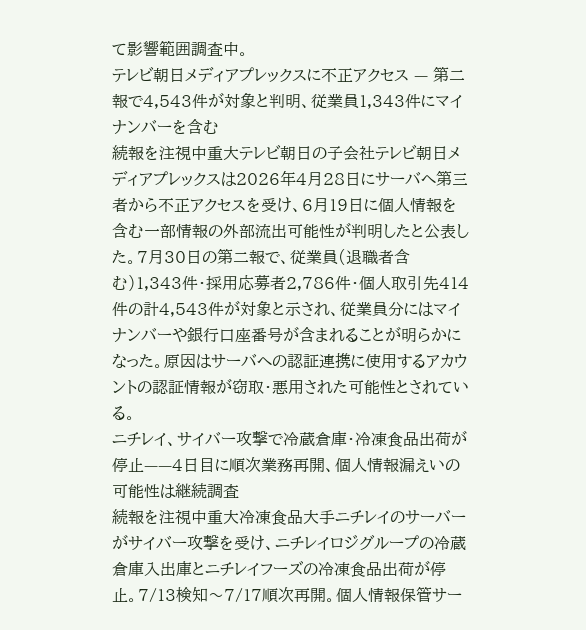て影響範囲調査中。
テレビ朝日メディアプレックスに不正アクセス — 第二報で4,543件が対象と判明、従業員1,343件にマイナンバーを含む
続報を注視中重大テレビ朝日の子会社テレビ朝日メディアプレックスは2026年4月28日にサーバへ第三者から不正アクセスを受け、6月19日に個人情報を含む一部情報の外部流出可能性が判明したと公表した。7月30日の第二報で、従業員(退職者含む)1,343件・採用応募者2,786件・個人取引先414件の計4,543件が対象と示され、従業員分にはマイナンバーや銀行口座番号が含まれることが明らかになった。原因はサーバへの認証連携に使用するアカウントの認証情報が窃取・悪用された可能性とされている。
ニチレイ、サイバー攻撃で冷蔵倉庫・冷凍食品出荷が停止——4日目に順次業務再開、個人情報漏えいの可能性は継続調査
続報を注視中重大冷凍食品大手ニチレイのサーバーがサイバー攻撃を受け、ニチレイロジグループの冷蔵倉庫入出庫とニチレイフーズの冷凍食品出荷が停止。7/13検知〜7/17順次再開。個人情報保管サー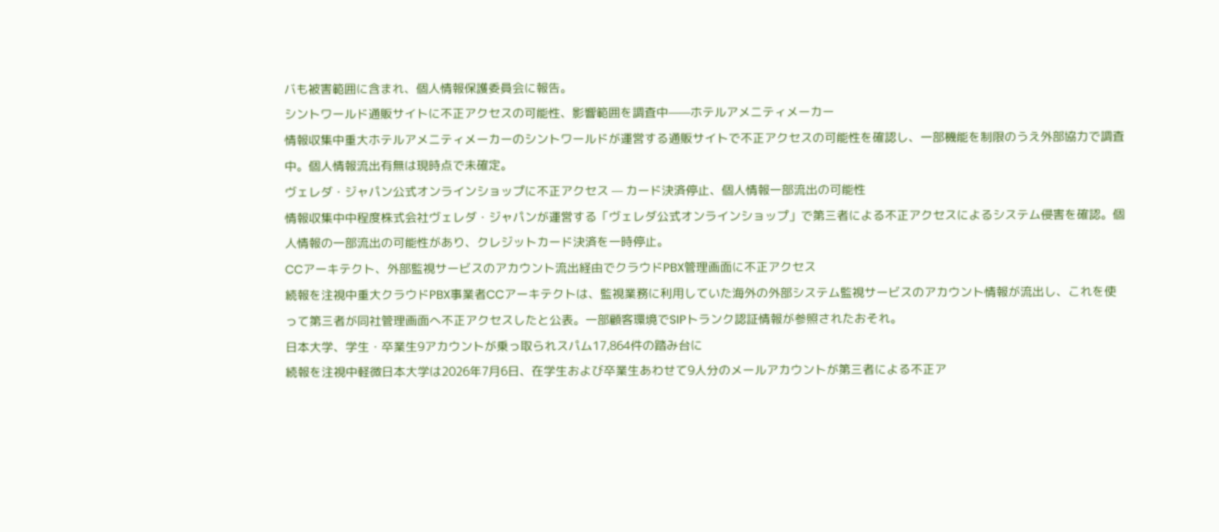バも被害範囲に含まれ、個人情報保護委員会に報告。
シントワールド通販サイトに不正アクセスの可能性、影響範囲を調査中——ホテルアメニティメーカー
情報収集中重大ホテルアメニティメーカーのシントワールドが運営する通販サイトで不正アクセスの可能性を確認し、一部機能を制限のうえ外部協力で調査中。個人情報流出有無は現時点で未確定。
ヴェレダ・ジャパン公式オンラインショップに不正アクセス — カード決済停止、個人情報一部流出の可能性
情報収集中中程度株式会社ヴェレダ・ジャパンが運営する「ヴェレダ公式オンラインショップ」で第三者による不正アクセスによるシステム侵害を確認。個人情報の一部流出の可能性があり、クレジットカード決済を一時停止。
CCアーキテクト、外部監視サービスのアカウント流出経由でクラウドPBX管理画面に不正アクセス
続報を注視中重大クラウドPBX事業者CCアーキテクトは、監視業務に利用していた海外の外部システム監視サービスのアカウント情報が流出し、これを使って第三者が同社管理画面へ不正アクセスしたと公表。一部顧客環境でSIPトランク認証情報が参照されたおそれ。
日本大学、学生・卒業生9アカウントが乗っ取られスパム17,864件の踏み台に
続報を注視中軽微日本大学は2026年7月6日、在学生および卒業生あわせて9人分のメールアカウントが第三者による不正ア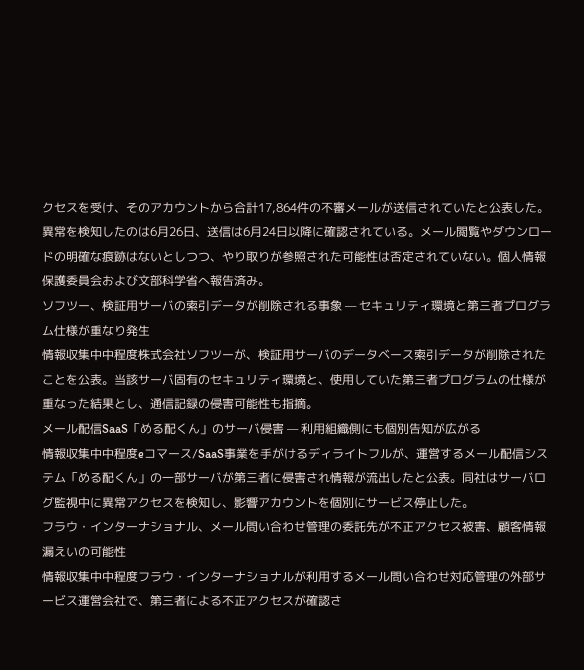クセスを受け、そのアカウントから合計17,864件の不審メールが送信されていたと公表した。異常を検知したのは6月26日、送信は6月24日以降に確認されている。メール閲覧やダウンロードの明確な痕跡はないとしつつ、やり取りが参照された可能性は否定されていない。個人情報保護委員会および文部科学省へ報告済み。
ソフツー、検証用サーバの索引データが削除される事象 — セキュリティ環境と第三者プログラム仕様が重なり発生
情報収集中中程度株式会社ソフツーが、検証用サーバのデータベース索引データが削除されたことを公表。当該サーバ固有のセキュリティ環境と、使用していた第三者プログラムの仕様が重なった結果とし、通信記録の侵害可能性も指摘。
メール配信SaaS「める配くん」のサーバ侵害 — 利用組織側にも個別告知が広がる
情報収集中中程度eコマース/SaaS事業を手がけるディライトフルが、運営するメール配信システム「める配くん」の一部サーバが第三者に侵害され情報が流出したと公表。同社はサーバログ監視中に異常アクセスを検知し、影響アカウントを個別にサービス停止した。
フラウ・インターナショナル、メール問い合わせ管理の委託先が不正アクセス被害、顧客情報漏えいの可能性
情報収集中中程度フラウ・インターナショナルが利用するメール問い合わせ対応管理の外部サービス運営会社で、第三者による不正アクセスが確認さ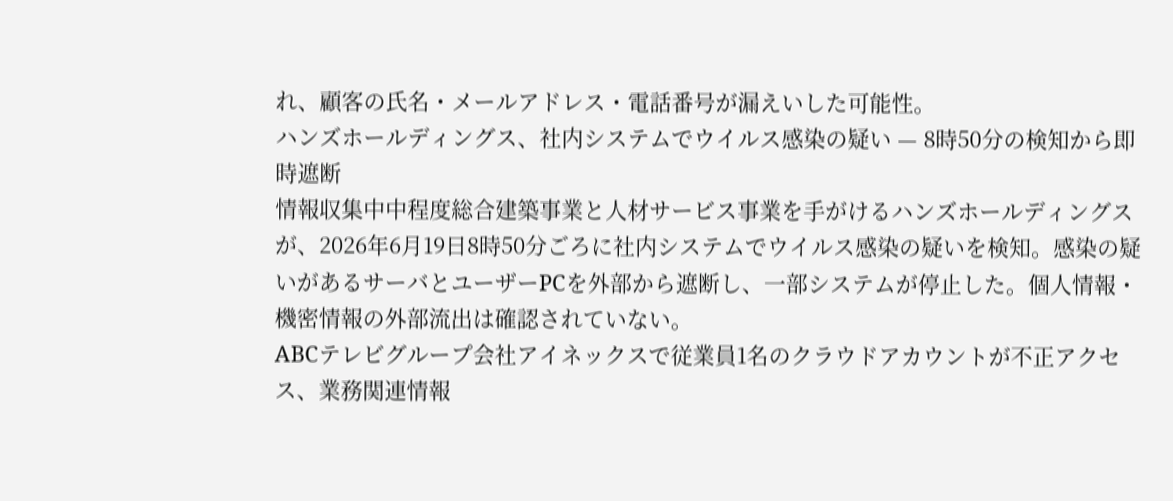れ、顧客の氏名・メールアドレス・電話番号が漏えいした可能性。
ハンズホールディングス、社内システムでウイルス感染の疑い — 8時50分の検知から即時遮断
情報収集中中程度総合建築事業と人材サービス事業を手がけるハンズホールディングスが、2026年6月19日8時50分ごろに社内システムでウイルス感染の疑いを検知。感染の疑いがあるサーバとユーザーPCを外部から遮断し、一部システムが停止した。個人情報・機密情報の外部流出は確認されていない。
ABCテレビグループ会社アイネックスで従業員1名のクラウドアカウントが不正アクセス、業務関連情報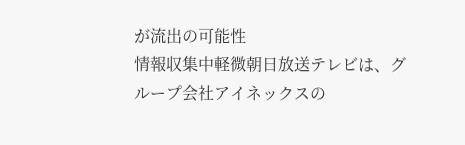が流出の可能性
情報収集中軽微朝日放送テレビは、グループ会社アイネックスの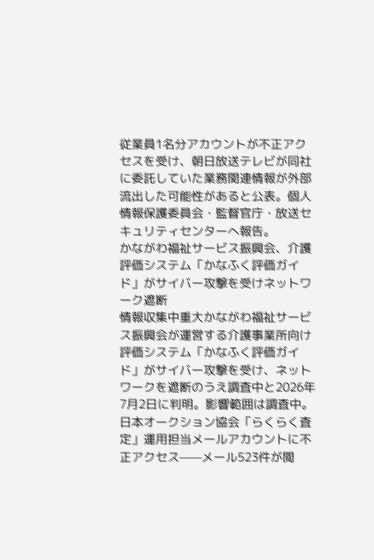従業員1名分アカウントが不正アクセスを受け、朝日放送テレビが同社に委託していた業務関連情報が外部流出した可能性があると公表。個人情報保護委員会・監督官庁・放送セキュリティセンターへ報告。
かながわ福祉サービス振興会、介護評価システム「かなふく評価ガイド」がサイバー攻撃を受けネットワーク遮断
情報収集中重大かながわ福祉サービス振興会が運営する介護事業所向け評価システム「かなふく評価ガイド」がサイバー攻撃を受け、ネットワークを遮断のうえ調査中と2026年7月2日に判明。影響範囲は調査中。
日本オークション協会「らくらく査定」運用担当メールアカウントに不正アクセス——メール523件が閲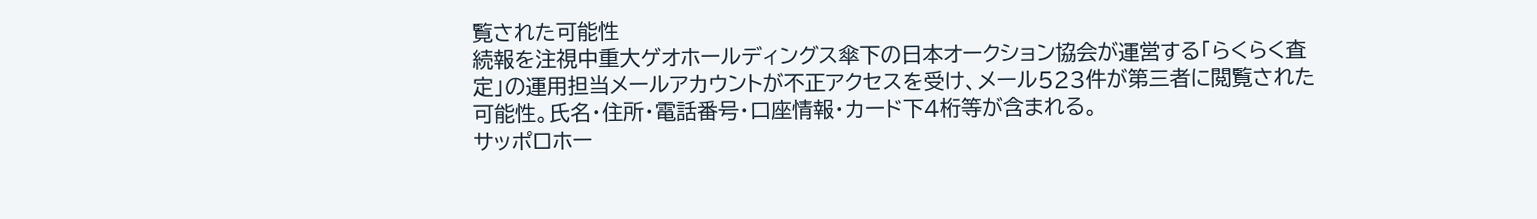覧された可能性
続報を注視中重大ゲオホールディングス傘下の日本オークション協会が運営する「らくらく査定」の運用担当メールアカウントが不正アクセスを受け、メール523件が第三者に閲覧された可能性。氏名・住所・電話番号・口座情報・カード下4桁等が含まれる。
サッポロホー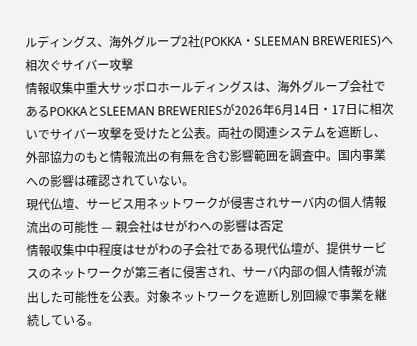ルディングス、海外グループ2社(POKKA・SLEEMAN BREWERIES)へ相次ぐサイバー攻撃
情報収集中重大サッポロホールディングスは、海外グループ会社であるPOKKAとSLEEMAN BREWERIESが2026年6月14日・17日に相次いでサイバー攻撃を受けたと公表。両社の関連システムを遮断し、外部協力のもと情報流出の有無を含む影響範囲を調査中。国内事業への影響は確認されていない。
現代仏壇、サービス用ネットワークが侵害されサーバ内の個人情報流出の可能性 — 親会社はせがわへの影響は否定
情報収集中中程度はせがわの子会社である現代仏壇が、提供サービスのネットワークが第三者に侵害され、サーバ内部の個人情報が流出した可能性を公表。対象ネットワークを遮断し別回線で事業を継続している。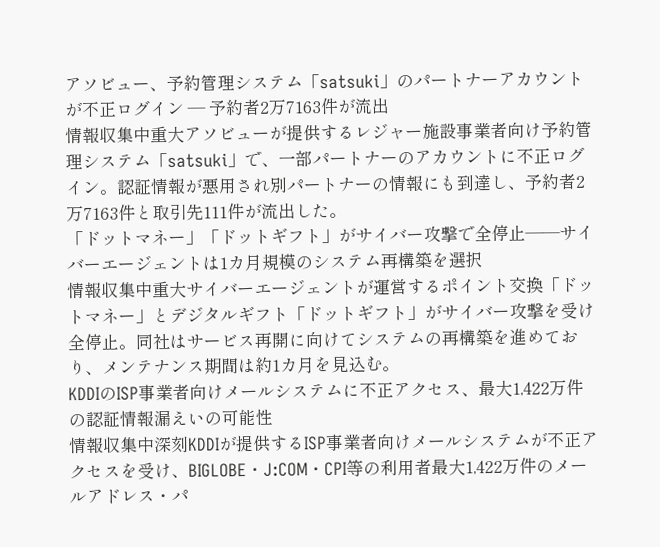アソビュー、予約管理システム「satsuki」のパートナーアカウントが不正ログイン — 予約者2万7163件が流出
情報収集中重大アソビューが提供するレジャー施設事業者向け予約管理システム「satsuki」で、一部パートナーのアカウントに不正ログイン。認証情報が悪用され別パートナーの情報にも到達し、予約者2万7163件と取引先111件が流出した。
「ドットマネー」「ドットギフト」がサイバー攻撃で全停止——サイバーエージェントは1カ月規模のシステム再構築を選択
情報収集中重大サイバーエージェントが運営するポイント交換「ドットマネー」とデジタルギフト「ドットギフト」がサイバー攻撃を受け全停止。同社はサービス再開に向けてシステムの再構築を進めており、メンテナンス期間は約1カ月を見込む。
KDDIのISP事業者向けメールシステムに不正アクセス、最大1,422万件の認証情報漏えいの可能性
情報収集中深刻KDDIが提供するISP事業者向けメールシステムが不正アクセスを受け、BIGLOBE・J:COM・CPI等の利用者最大1,422万件のメールアドレス・パ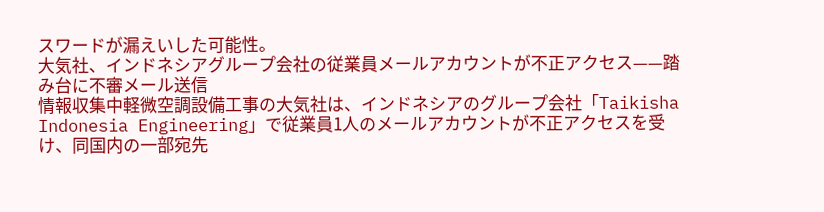スワードが漏えいした可能性。
大気社、インドネシアグループ会社の従業員メールアカウントが不正アクセス——踏み台に不審メール送信
情報収集中軽微空調設備工事の大気社は、インドネシアのグループ会社「Taikisha Indonesia Engineering」で従業員1人のメールアカウントが不正アクセスを受け、同国内の一部宛先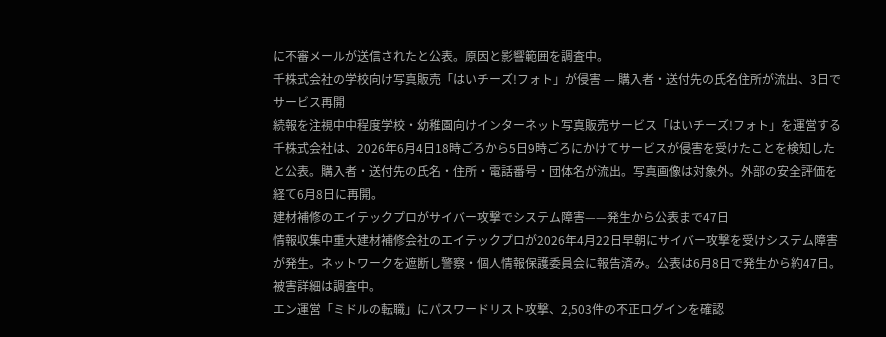に不審メールが送信されたと公表。原因と影響範囲を調査中。
千株式会社の学校向け写真販売「はいチーズ!フォト」が侵害 — 購入者・送付先の氏名住所が流出、3日でサービス再開
続報を注視中中程度学校・幼稚園向けインターネット写真販売サービス「はいチーズ!フォト」を運営する千株式会社は、2026年6月4日18時ごろから5日9時ごろにかけてサービスが侵害を受けたことを検知したと公表。購入者・送付先の氏名・住所・電話番号・団体名が流出。写真画像は対象外。外部の安全評価を経て6月8日に再開。
建材補修のエイテックプロがサイバー攻撃でシステム障害——発生から公表まで47日
情報収集中重大建材補修会社のエイテックプロが2026年4月22日早朝にサイバー攻撃を受けシステム障害が発生。ネットワークを遮断し警察・個人情報保護委員会に報告済み。公表は6月8日で発生から約47日。被害詳細は調査中。
エン運営「ミドルの転職」にパスワードリスト攻撃、2,503件の不正ログインを確認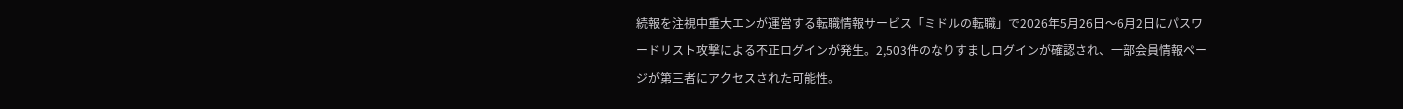続報を注視中重大エンが運営する転職情報サービス「ミドルの転職」で2026年5月26日〜6月2日にパスワードリスト攻撃による不正ログインが発生。2,503件のなりすましログインが確認され、一部会員情報ページが第三者にアクセスされた可能性。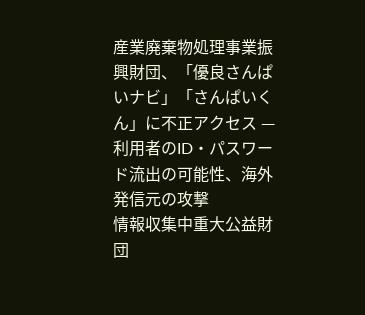産業廃棄物処理事業振興財団、「優良さんぱいナビ」「さんぱいくん」に不正アクセス — 利用者のID・パスワード流出の可能性、海外発信元の攻撃
情報収集中重大公益財団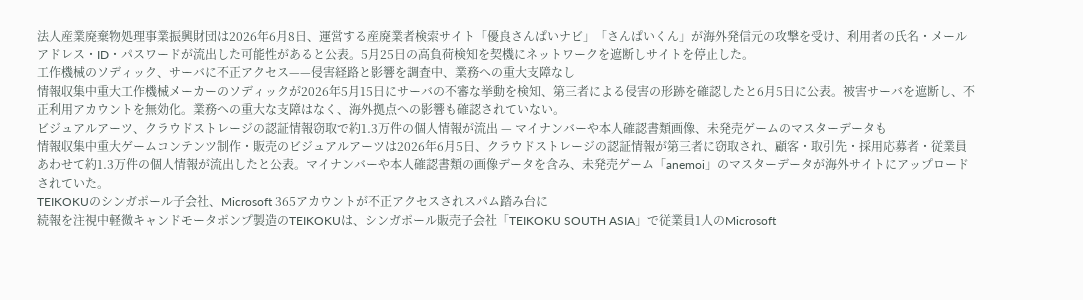法人産業廃棄物処理事業振興財団は2026年6月8日、運営する産廃業者検索サイト「優良さんぱいナビ」「さんぱいくん」が海外発信元の攻撃を受け、利用者の氏名・メールアドレス・ID・パスワードが流出した可能性があると公表。5月25日の高負荷検知を契機にネットワークを遮断しサイトを停止した。
工作機械のソディック、サーバに不正アクセス——侵害経路と影響を調査中、業務への重大支障なし
情報収集中重大工作機械メーカーのソディックが2026年5月15日にサーバの不審な挙動を検知、第三者による侵害の形跡を確認したと6月5日に公表。被害サーバを遮断し、不正利用アカウントを無効化。業務への重大な支障はなく、海外拠点への影響も確認されていない。
ビジュアルアーツ、クラウドストレージの認証情報窃取で約1.3万件の個人情報が流出 — マイナンバーや本人確認書類画像、未発売ゲームのマスターデータも
情報収集中重大ゲームコンテンツ制作・販売のビジュアルアーツは2026年6月5日、クラウドストレージの認証情報が第三者に窃取され、顧客・取引先・採用応募者・従業員あわせて約1.3万件の個人情報が流出したと公表。マイナンバーや本人確認書類の画像データを含み、未発売ゲーム「anemoi」のマスターデータが海外サイトにアップロードされていた。
TEIKOKUのシンガポール子会社、Microsoft 365アカウントが不正アクセスされスパム踏み台に
続報を注視中軽微キャンドモータポンプ製造のTEIKOKUは、シンガポール販売子会社「TEIKOKU SOUTH ASIA」で従業員1人のMicrosoft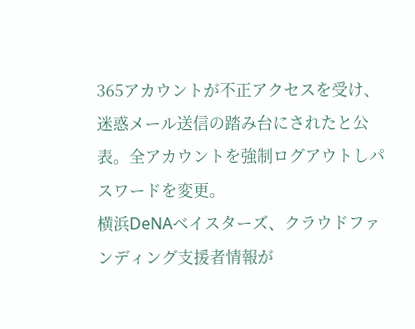365アカウントが不正アクセスを受け、迷惑メール送信の踏み台にされたと公表。全アカウントを強制ログアウトしパスワードを変更。
横浜DeNAベイスターズ、クラウドファンディング支援者情報が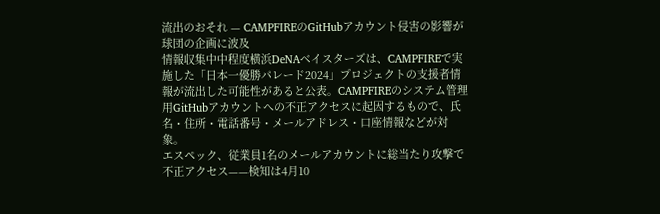流出のおそれ — CAMPFIREのGitHubアカウント侵害の影響が球団の企画に波及
情報収集中中程度横浜DeNAベイスターズは、CAMPFIREで実施した「日本一優勝パレード2024」プロジェクトの支援者情報が流出した可能性があると公表。CAMPFIREのシステム管理用GitHubアカウントへの不正アクセスに起因するもので、氏名・住所・電話番号・メールアドレス・口座情報などが対象。
エスペック、従業員1名のメールアカウントに総当たり攻撃で不正アクセス——検知は4月10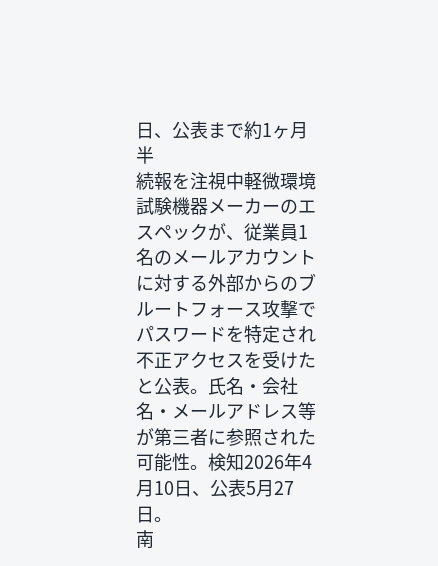日、公表まで約1ヶ月半
続報を注視中軽微環境試験機器メーカーのエスペックが、従業員1名のメールアカウントに対する外部からのブルートフォース攻撃でパスワードを特定され不正アクセスを受けたと公表。氏名・会社名・メールアドレス等が第三者に参照された可能性。検知2026年4月10日、公表5月27日。
南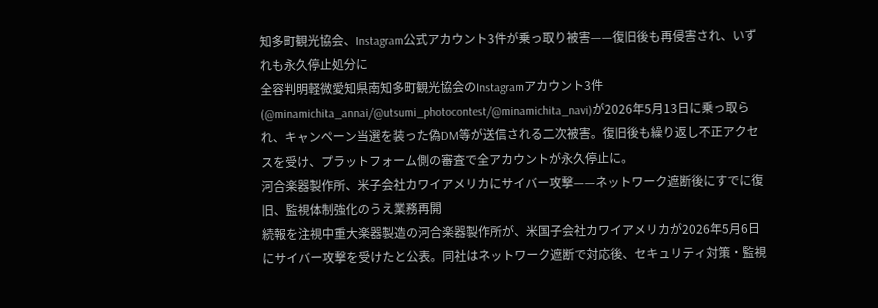知多町観光協会、Instagram公式アカウント3件が乗っ取り被害——復旧後も再侵害され、いずれも永久停止処分に
全容判明軽微愛知県南知多町観光協会のInstagramアカウント3件(@minamichita_annai/@utsumi_photocontest/@minamichita_navi)が2026年5月13日に乗っ取られ、キャンペーン当選を装った偽DM等が送信される二次被害。復旧後も繰り返し不正アクセスを受け、プラットフォーム側の審査で全アカウントが永久停止に。
河合楽器製作所、米子会社カワイアメリカにサイバー攻撃——ネットワーク遮断後にすでに復旧、監視体制強化のうえ業務再開
続報を注視中重大楽器製造の河合楽器製作所が、米国子会社カワイアメリカが2026年5月6日にサイバー攻撃を受けたと公表。同社はネットワーク遮断で対応後、セキュリティ対策・監視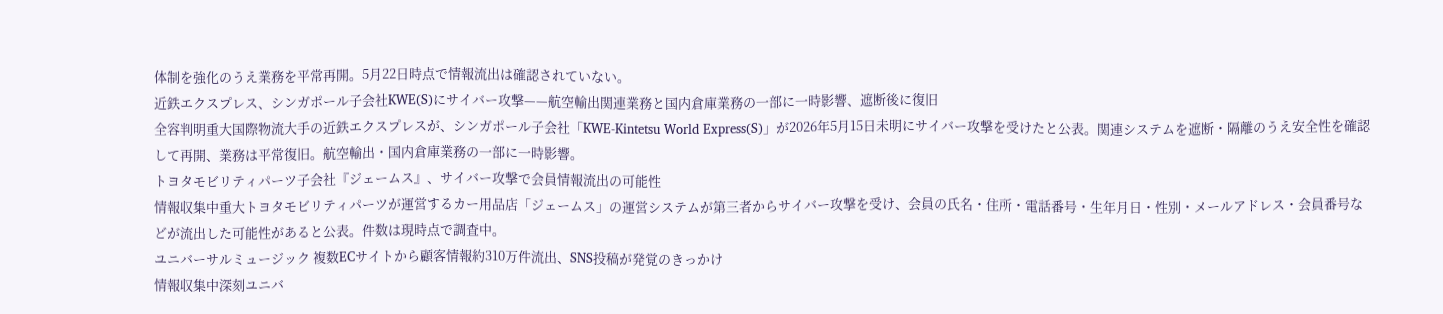体制を強化のうえ業務を平常再開。5月22日時点で情報流出は確認されていない。
近鉄エクスプレス、シンガポール子会社KWE(S)にサイバー攻撃——航空輸出関連業務と国内倉庫業務の一部に一時影響、遮断後に復旧
全容判明重大国際物流大手の近鉄エクスプレスが、シンガポール子会社「KWE-Kintetsu World Express(S)」が2026年5月15日未明にサイバー攻撃を受けたと公表。関連システムを遮断・隔離のうえ安全性を確認して再開、業務は平常復旧。航空輸出・国内倉庫業務の一部に一時影響。
トヨタモビリティパーツ子会社『ジェームス』、サイバー攻撃で会員情報流出の可能性
情報収集中重大トヨタモビリティパーツが運営するカー用品店「ジェームス」の運営システムが第三者からサイバー攻撃を受け、会員の氏名・住所・電話番号・生年月日・性別・メールアドレス・会員番号などが流出した可能性があると公表。件数は現時点で調査中。
ユニバーサルミュージック 複数ECサイトから顧客情報約310万件流出、SNS投稿が発覚のきっかけ
情報収集中深刻ユニバ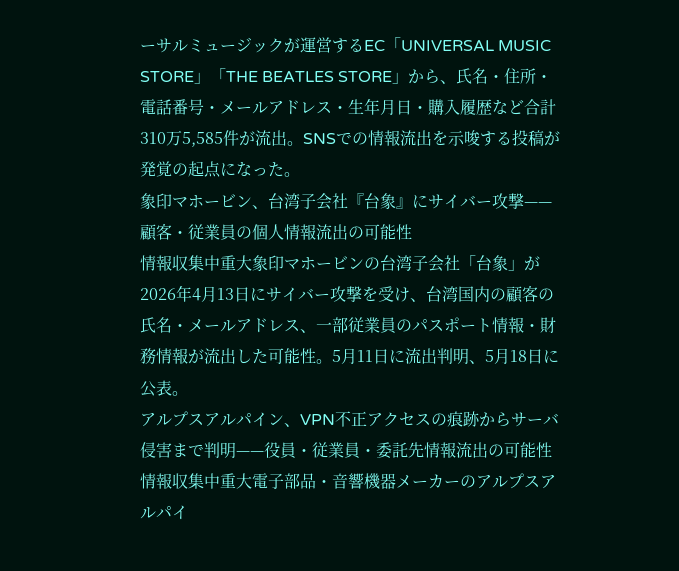ーサルミュージックが運営するEC「UNIVERSAL MUSIC STORE」「THE BEATLES STORE」から、氏名・住所・電話番号・メールアドレス・生年月日・購入履歴など合計310万5,585件が流出。SNSでの情報流出を示唆する投稿が発覚の起点になった。
象印マホービン、台湾子会社『台象』にサイバー攻撃——顧客・従業員の個人情報流出の可能性
情報収集中重大象印マホービンの台湾子会社「台象」が2026年4月13日にサイバー攻撃を受け、台湾国内の顧客の氏名・メールアドレス、一部従業員のパスポート情報・財務情報が流出した可能性。5月11日に流出判明、5月18日に公表。
アルプスアルパイン、VPN不正アクセスの痕跡からサーバ侵害まで判明——役員・従業員・委託先情報流出の可能性
情報収集中重大電子部品・音響機器メーカーのアルプスアルパイ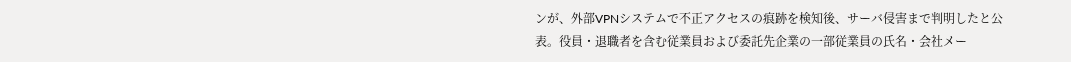ンが、外部VPNシステムで不正アクセスの痕跡を検知後、サーバ侵害まで判明したと公表。役員・退職者を含む従業員および委託先企業の一部従業員の氏名・会社メー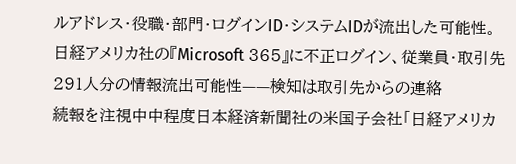ルアドレス・役職・部門・ログインID・システムIDが流出した可能性。
日経アメリカ社の『Microsoft 365』に不正ログイン、従業員・取引先291人分の情報流出可能性——検知は取引先からの連絡
続報を注視中中程度日本経済新聞社の米国子会社「日経アメリカ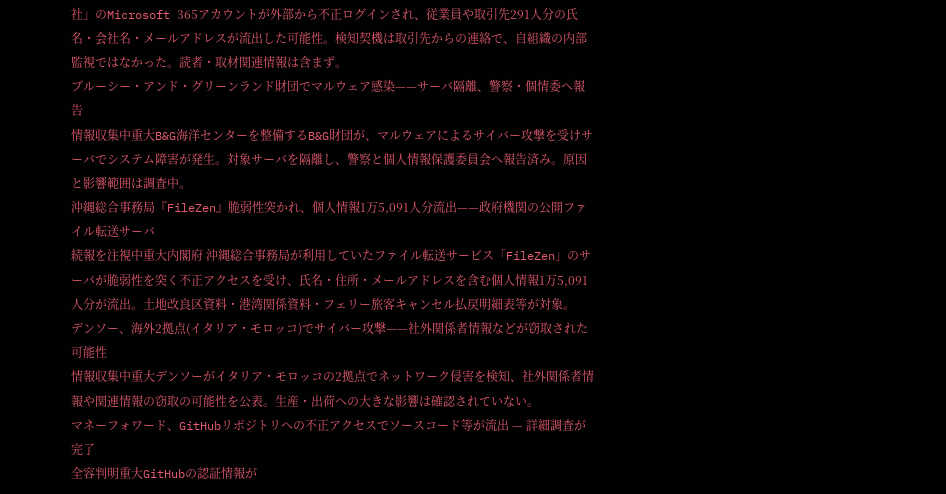社」のMicrosoft 365アカウントが外部から不正ログインされ、従業員や取引先291人分の氏名・会社名・メールアドレスが流出した可能性。検知契機は取引先からの連絡で、自組織の内部監視ではなかった。読者・取材関連情報は含まず。
ブルーシー・アンド・グリーンランド財団でマルウェア感染——サーバ隔離、警察・個情委へ報告
情報収集中重大B&G海洋センターを整備するB&G財団が、マルウェアによるサイバー攻撃を受けサーバでシステム障害が発生。対象サーバを隔離し、警察と個人情報保護委員会へ報告済み。原因と影響範囲は調査中。
沖縄総合事務局『FileZen』脆弱性突かれ、個人情報1万5,091人分流出——政府機関の公開ファイル転送サーバ
続報を注視中重大内閣府 沖縄総合事務局が利用していたファイル転送サービス「FileZen」のサーバが脆弱性を突く不正アクセスを受け、氏名・住所・メールアドレスを含む個人情報1万5,091人分が流出。土地改良区資料・港湾関係資料・フェリー旅客キャンセル払戻明細表等が対象。
デンソー、海外2拠点(イタリア・モロッコ)でサイバー攻撃——社外関係者情報などが窃取された可能性
情報収集中重大デンソーがイタリア・モロッコの2拠点でネットワーク侵害を検知、社外関係者情報や関連情報の窃取の可能性を公表。生産・出荷への大きな影響は確認されていない。
マネーフォワード、GitHubリポジトリへの不正アクセスでソースコード等が流出 — 詳細調査が完了
全容判明重大GitHubの認証情報が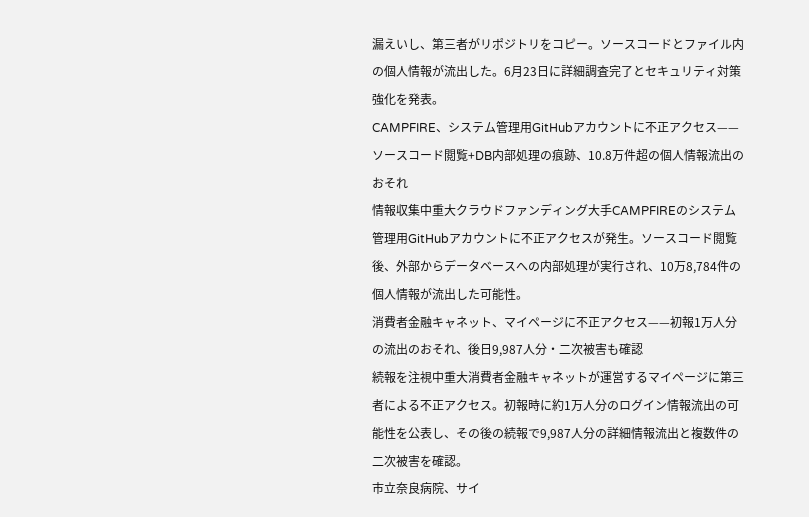漏えいし、第三者がリポジトリをコピー。ソースコードとファイル内の個人情報が流出した。6月23日に詳細調査完了とセキュリティ対策強化を発表。
CAMPFIRE、システム管理用GitHubアカウントに不正アクセス——ソースコード閲覧+DB内部処理の痕跡、10.8万件超の個人情報流出のおそれ
情報収集中重大クラウドファンディング大手CAMPFIREのシステム管理用GitHubアカウントに不正アクセスが発生。ソースコード閲覧後、外部からデータベースへの内部処理が実行され、10万8,784件の個人情報が流出した可能性。
消費者金融キャネット、マイページに不正アクセス——初報1万人分の流出のおそれ、後日9,987人分・二次被害も確認
続報を注視中重大消費者金融キャネットが運営するマイページに第三者による不正アクセス。初報時に約1万人分のログイン情報流出の可能性を公表し、その後の続報で9,987人分の詳細情報流出と複数件の二次被害を確認。
市立奈良病院、サイ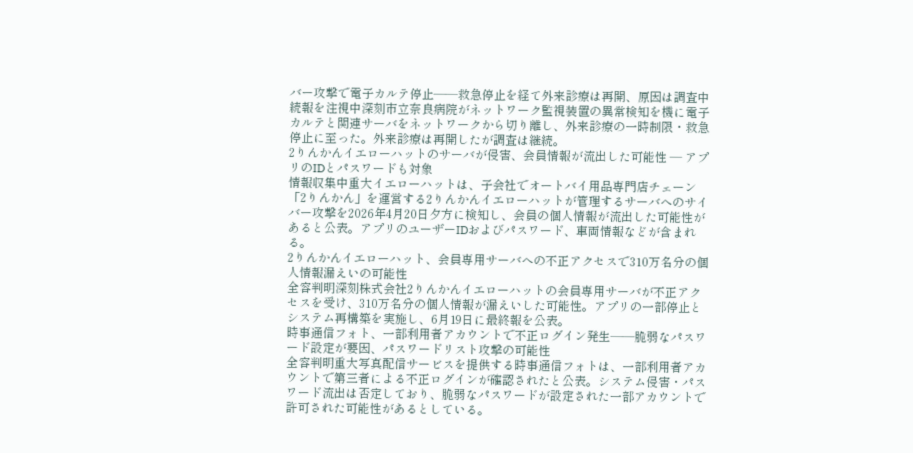バー攻撃で電子カルテ停止——救急停止を経て外来診療は再開、原因は調査中
続報を注視中深刻市立奈良病院がネットワーク監視装置の異常検知を機に電子カルテと関連サーバをネットワークから切り離し、外来診療の一時制限・救急停止に至った。外来診療は再開したが調査は継続。
2りんかんイエローハットのサーバが侵害、会員情報が流出した可能性 — アプリのIDとパスワードも対象
情報収集中重大イエローハットは、子会社でオートバイ用品専門店チェーン「2りんかん」を運営する2りんかんイエローハットが管理するサーバへのサイバー攻撃を2026年4月20日夕方に検知し、会員の個人情報が流出した可能性があると公表。アプリのユーザーIDおよびパスワード、車両情報などが含まれる。
2りんかんイエローハット、会員専用サーバへの不正アクセスで310万名分の個人情報漏えいの可能性
全容判明深刻株式会社2りんかんイエローハットの会員専用サーバが不正アクセスを受け、310万名分の個人情報が漏えいした可能性。アプリの一部停止とシステム再構築を実施し、6月19日に最終報を公表。
時事通信フォト、一部利用者アカウントで不正ログイン発生——脆弱なパスワード設定が要因、パスワードリスト攻撃の可能性
全容判明重大写真配信サービスを提供する時事通信フォトは、一部利用者アカウントで第三者による不正ログインが確認されたと公表。システム侵害・パスワード流出は否定しており、脆弱なパスワードが設定された一部アカウントで許可された可能性があるとしている。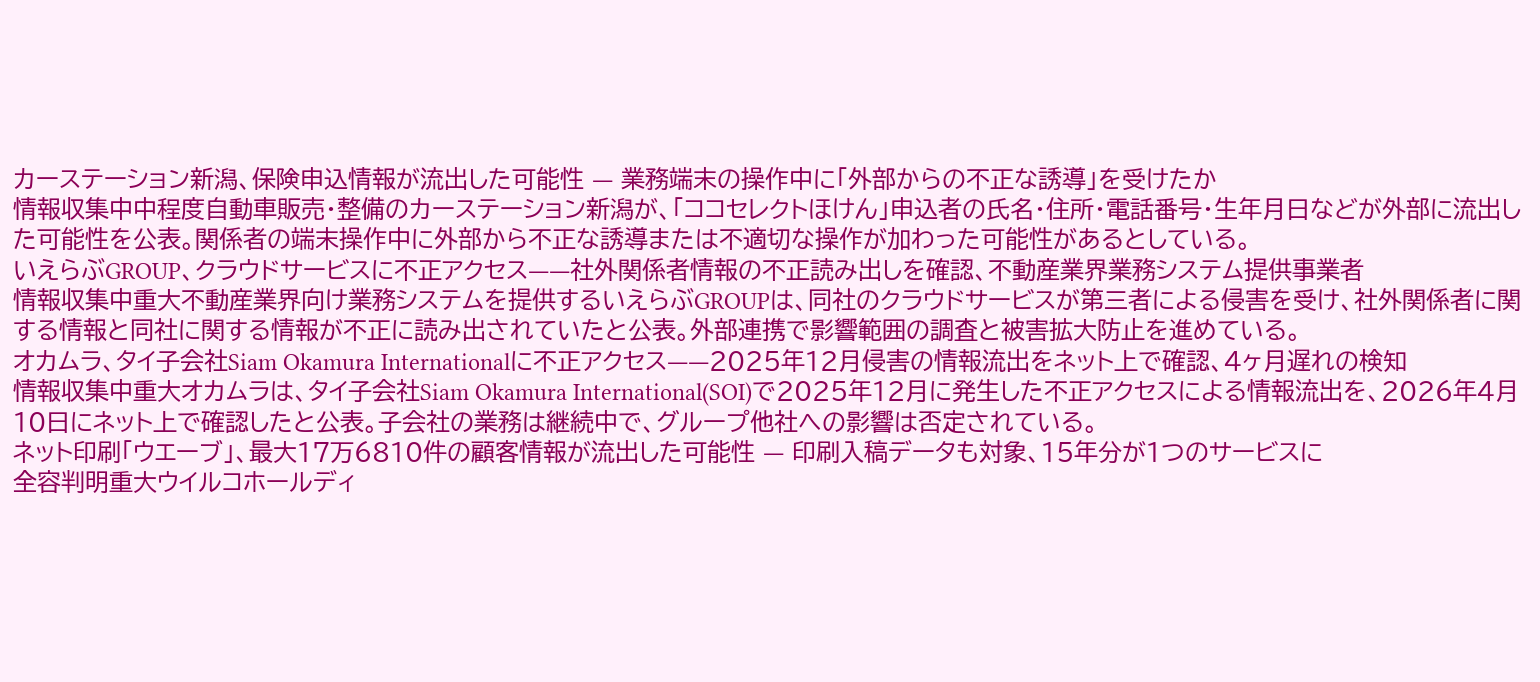カーステーション新潟、保険申込情報が流出した可能性 — 業務端末の操作中に「外部からの不正な誘導」を受けたか
情報収集中中程度自動車販売・整備のカーステーション新潟が、「ココセレクトほけん」申込者の氏名・住所・電話番号・生年月日などが外部に流出した可能性を公表。関係者の端末操作中に外部から不正な誘導または不適切な操作が加わった可能性があるとしている。
いえらぶGROUP、クラウドサービスに不正アクセス——社外関係者情報の不正読み出しを確認、不動産業界業務システム提供事業者
情報収集中重大不動産業界向け業務システムを提供するいえらぶGROUPは、同社のクラウドサービスが第三者による侵害を受け、社外関係者に関する情報と同社に関する情報が不正に読み出されていたと公表。外部連携で影響範囲の調査と被害拡大防止を進めている。
オカムラ、タイ子会社Siam Okamura Internationalに不正アクセス——2025年12月侵害の情報流出をネット上で確認、4ヶ月遅れの検知
情報収集中重大オカムラは、タイ子会社Siam Okamura International(SOI)で2025年12月に発生した不正アクセスによる情報流出を、2026年4月10日にネット上で確認したと公表。子会社の業務は継続中で、グループ他社への影響は否定されている。
ネット印刷「ウエーブ」、最大17万6810件の顧客情報が流出した可能性 — 印刷入稿データも対象、15年分が1つのサービスに
全容判明重大ウイルコホールディ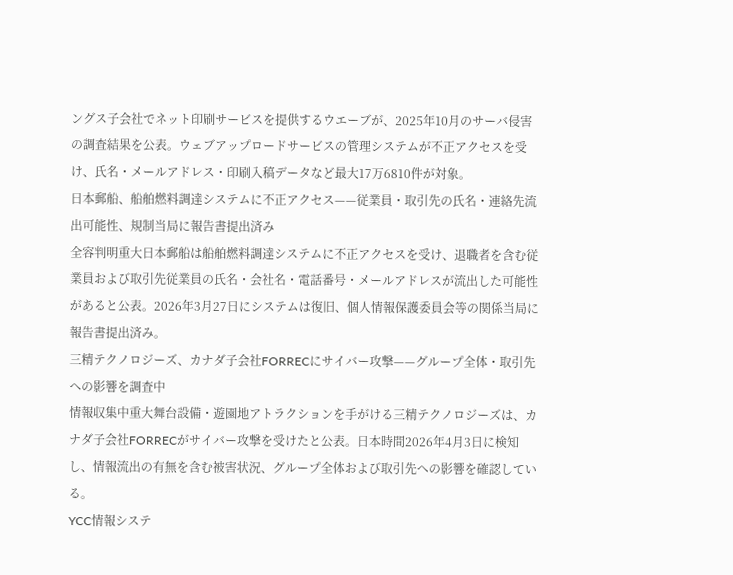ングス子会社でネット印刷サービスを提供するウエーブが、2025年10月のサーバ侵害の調査結果を公表。ウェブアップロードサービスの管理システムが不正アクセスを受け、氏名・メールアドレス・印刷入稿データなど最大17万6810件が対象。
日本郵船、船舶燃料調達システムに不正アクセス——従業員・取引先の氏名・連絡先流出可能性、規制当局に報告書提出済み
全容判明重大日本郵船は船舶燃料調達システムに不正アクセスを受け、退職者を含む従業員および取引先従業員の氏名・会社名・電話番号・メールアドレスが流出した可能性があると公表。2026年3月27日にシステムは復旧、個人情報保護委員会等の関係当局に報告書提出済み。
三精テクノロジーズ、カナダ子会社FORRECにサイバー攻撃——グループ全体・取引先への影響を調査中
情報収集中重大舞台設備・遊園地アトラクションを手がける三精テクノロジーズは、カナダ子会社FORRECがサイバー攻撃を受けたと公表。日本時間2026年4月3日に検知し、情報流出の有無を含む被害状況、グループ全体および取引先への影響を確認している。
YCC情報システ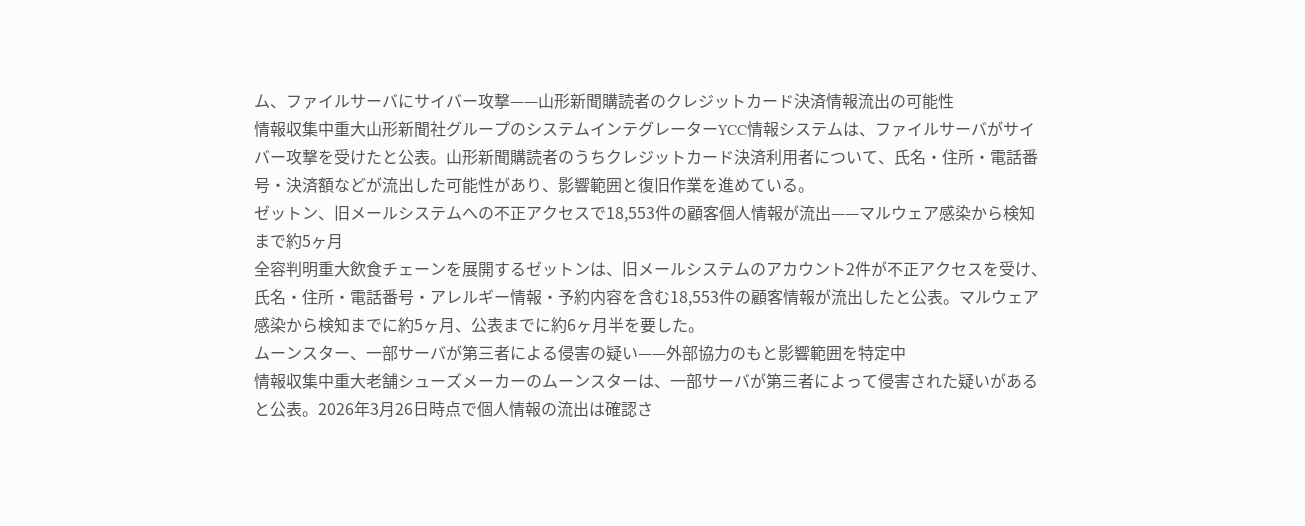ム、ファイルサーバにサイバー攻撃——山形新聞購読者のクレジットカード決済情報流出の可能性
情報収集中重大山形新聞社グループのシステムインテグレーターYCC情報システムは、ファイルサーバがサイバー攻撃を受けたと公表。山形新聞購読者のうちクレジットカード決済利用者について、氏名・住所・電話番号・決済額などが流出した可能性があり、影響範囲と復旧作業を進めている。
ゼットン、旧メールシステムへの不正アクセスで18,553件の顧客個人情報が流出——マルウェア感染から検知まで約5ヶ月
全容判明重大飲食チェーンを展開するゼットンは、旧メールシステムのアカウント2件が不正アクセスを受け、氏名・住所・電話番号・アレルギー情報・予約内容を含む18,553件の顧客情報が流出したと公表。マルウェア感染から検知までに約5ヶ月、公表までに約6ヶ月半を要した。
ムーンスター、一部サーバが第三者による侵害の疑い——外部協力のもと影響範囲を特定中
情報収集中重大老舗シューズメーカーのムーンスターは、一部サーバが第三者によって侵害された疑いがあると公表。2026年3月26日時点で個人情報の流出は確認さ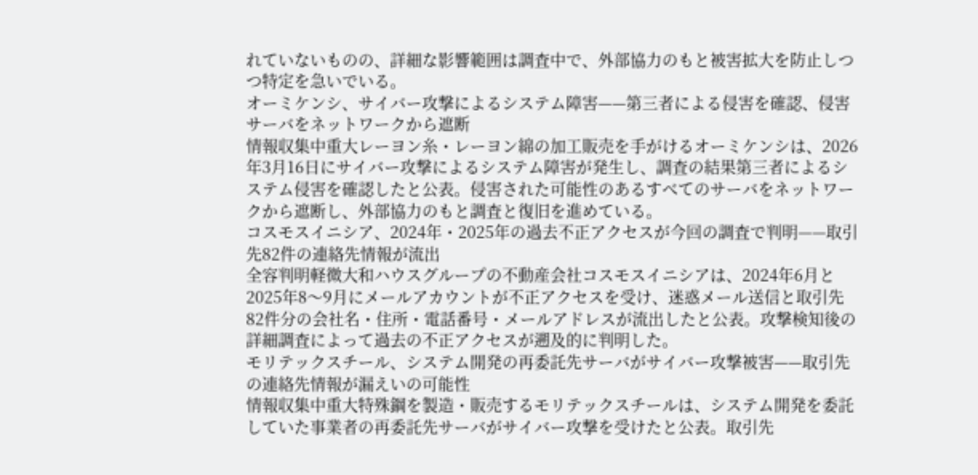れていないものの、詳細な影響範囲は調査中で、外部協力のもと被害拡大を防止しつつ特定を急いでいる。
オーミケンシ、サイバー攻撃によるシステム障害——第三者による侵害を確認、侵害サーバをネットワークから遮断
情報収集中重大レーヨン糸・レーヨン綿の加工販売を手がけるオーミケンシは、2026年3月16日にサイバー攻撃によるシステム障害が発生し、調査の結果第三者によるシステム侵害を確認したと公表。侵害された可能性のあるすべてのサーバをネットワークから遮断し、外部協力のもと調査と復旧を進めている。
コスモスイニシア、2024年・2025年の過去不正アクセスが今回の調査で判明——取引先82件の連絡先情報が流出
全容判明軽微大和ハウスグループの不動産会社コスモスイニシアは、2024年6月と2025年8〜9月にメールアカウントが不正アクセスを受け、迷惑メール送信と取引先82件分の会社名・住所・電話番号・メールアドレスが流出したと公表。攻撃検知後の詳細調査によって過去の不正アクセスが遡及的に判明した。
モリテックスチール、システム開発の再委託先サーバがサイバー攻撃被害——取引先の連絡先情報が漏えいの可能性
情報収集中重大特殊鋼を製造・販売するモリテックスチールは、システム開発を委託していた事業者の再委託先サーバがサイバー攻撃を受けたと公表。取引先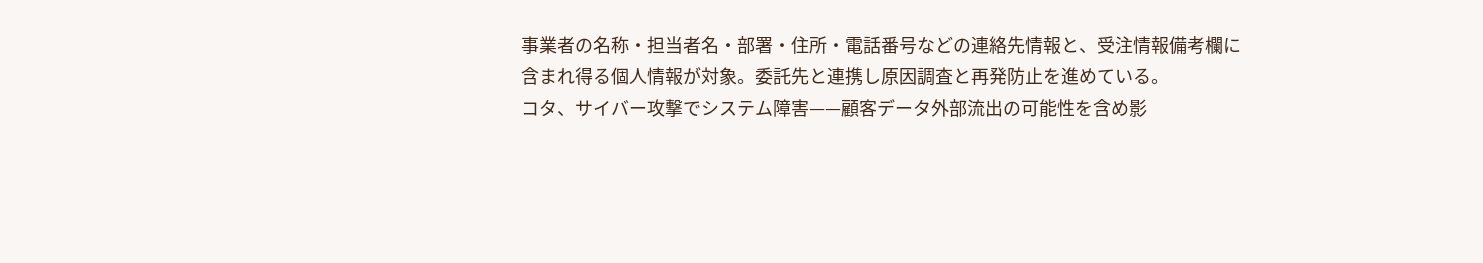事業者の名称・担当者名・部署・住所・電話番号などの連絡先情報と、受注情報備考欄に含まれ得る個人情報が対象。委託先と連携し原因調査と再発防止を進めている。
コタ、サイバー攻撃でシステム障害——顧客データ外部流出の可能性を含め影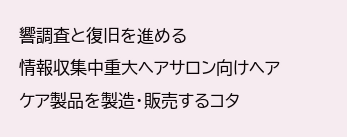響調査と復旧を進める
情報収集中重大ヘアサロン向けヘアケア製品を製造・販売するコタ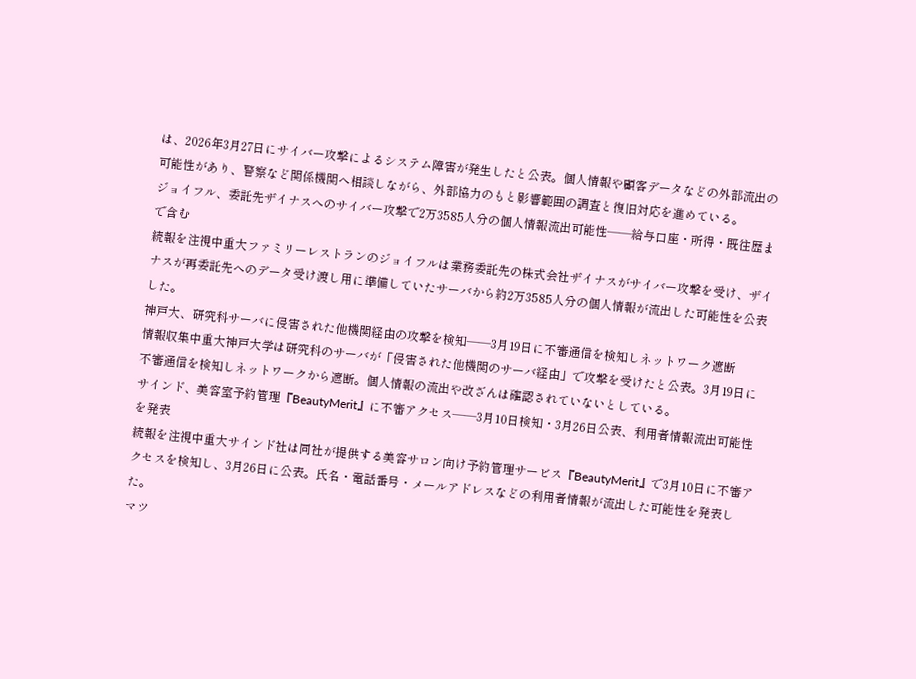は、2026年3月27日にサイバー攻撃によるシステム障害が発生したと公表。個人情報や顧客データなどの外部流出の可能性があり、警察など関係機関へ相談しながら、外部協力のもと影響範囲の調査と復旧対応を進めている。
ジョイフル、委託先ザイナスへのサイバー攻撃で2万3585人分の個人情報流出可能性——給与口座・所得・既往歴まで含む
続報を注視中重大ファミリーレストランのジョイフルは業務委託先の株式会社ザイナスがサイバー攻撃を受け、ザイナスが再委託先へのデータ受け渡し用に準備していたサーバから約2万3585人分の個人情報が流出した可能性を公表した。
神戸大、研究科サーバに侵害された他機関経由の攻撃を検知——3月19日に不審通信を検知しネットワーク遮断
情報収集中重大神戸大学は研究科のサーバが「侵害された他機関のサーバ経由」で攻撃を受けたと公表。3月19日に不審通信を検知しネットワークから遮断。個人情報の流出や改ざんは確認されていないとしている。
サインド、美容室予約管理『BeautyMerit』に不審アクセス——3月10日検知・3月26日公表、利用者情報流出可能性を発表
続報を注視中重大サインド社は同社が提供する美容サロン向け予約管理サービス『BeautyMerit』で3月10日に不審アクセスを検知し、3月26日に公表。氏名・電話番号・メールアドレスなどの利用者情報が流出した可能性を発表した。
マツ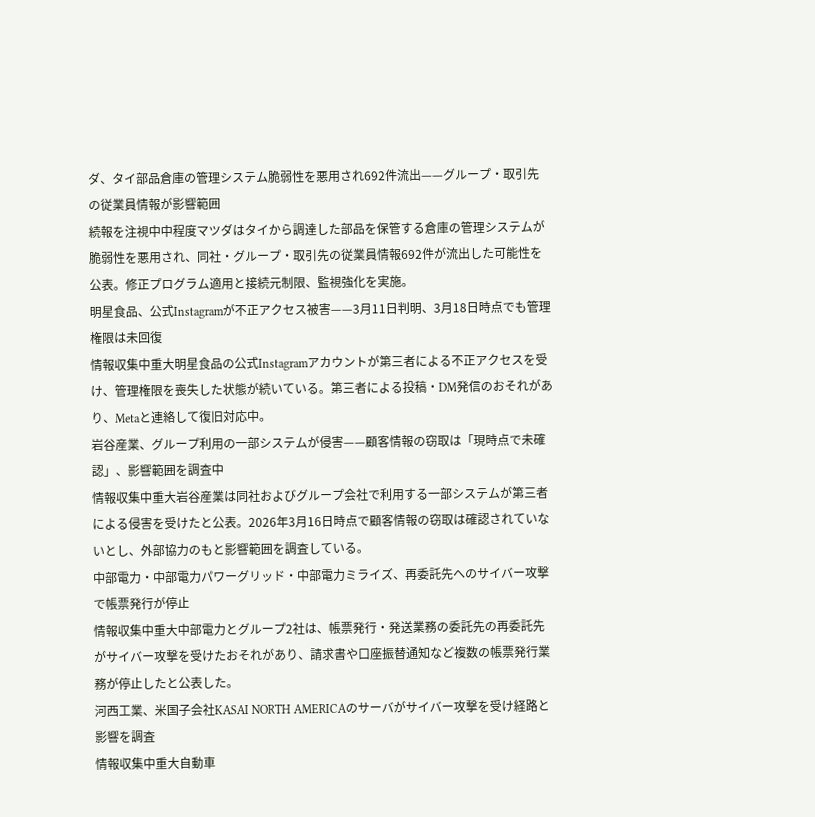ダ、タイ部品倉庫の管理システム脆弱性を悪用され692件流出——グループ・取引先の従業員情報が影響範囲
続報を注視中中程度マツダはタイから調達した部品を保管する倉庫の管理システムが脆弱性を悪用され、同社・グループ・取引先の従業員情報692件が流出した可能性を公表。修正プログラム適用と接続元制限、監視強化を実施。
明星食品、公式Instagramが不正アクセス被害——3月11日判明、3月18日時点でも管理権限は未回復
情報収集中重大明星食品の公式Instagramアカウントが第三者による不正アクセスを受け、管理権限を喪失した状態が続いている。第三者による投稿・DM発信のおそれがあり、Metaと連絡して復旧対応中。
岩谷産業、グループ利用の一部システムが侵害——顧客情報の窃取は「現時点で未確認」、影響範囲を調査中
情報収集中重大岩谷産業は同社およびグループ会社で利用する一部システムが第三者による侵害を受けたと公表。2026年3月16日時点で顧客情報の窃取は確認されていないとし、外部協力のもと影響範囲を調査している。
中部電力・中部電力パワーグリッド・中部電力ミライズ、再委託先へのサイバー攻撃で帳票発行が停止
情報収集中重大中部電力とグループ2社は、帳票発行・発送業務の委託先の再委託先がサイバー攻撃を受けたおそれがあり、請求書や口座振替通知など複数の帳票発行業務が停止したと公表した。
河西工業、米国子会社KASAI NORTH AMERICAのサーバがサイバー攻撃を受け経路と影響を調査
情報収集中重大自動車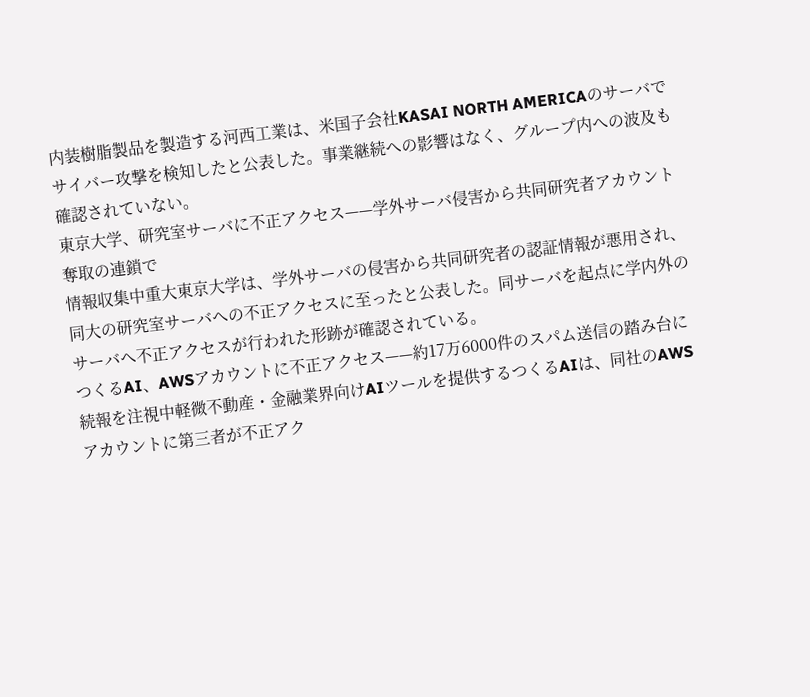内装樹脂製品を製造する河西工業は、米国子会社KASAI NORTH AMERICAのサーバでサイバー攻撃を検知したと公表した。事業継続への影響はなく、グループ内への波及も確認されていない。
東京大学、研究室サーバに不正アクセス——学外サーバ侵害から共同研究者アカウント奪取の連鎖で
情報収集中重大東京大学は、学外サーバの侵害から共同研究者の認証情報が悪用され、同大の研究室サーバへの不正アクセスに至ったと公表した。同サーバを起点に学内外のサーバへ不正アクセスが行われた形跡が確認されている。
つくるAI、AWSアカウントに不正アクセス——約17万6000件のスパム送信の踏み台に
続報を注視中軽微不動産・金融業界向けAIツールを提供するつくるAIは、同社のAWSアカウントに第三者が不正アク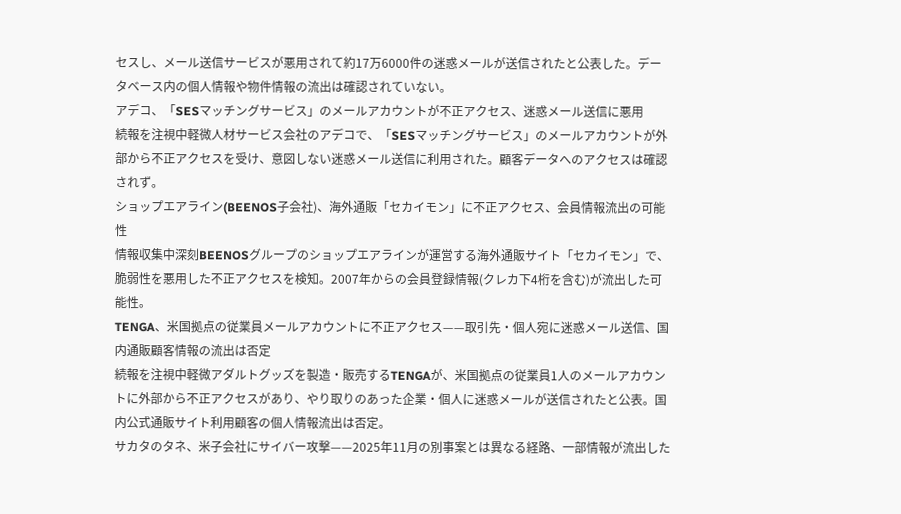セスし、メール送信サービスが悪用されて約17万6000件の迷惑メールが送信されたと公表した。データベース内の個人情報や物件情報の流出は確認されていない。
アデコ、「SESマッチングサービス」のメールアカウントが不正アクセス、迷惑メール送信に悪用
続報を注視中軽微人材サービス会社のアデコで、「SESマッチングサービス」のメールアカウントが外部から不正アクセスを受け、意図しない迷惑メール送信に利用された。顧客データへのアクセスは確認されず。
ショップエアライン(BEENOS子会社)、海外通販「セカイモン」に不正アクセス、会員情報流出の可能性
情報収集中深刻BEENOSグループのショップエアラインが運営する海外通販サイト「セカイモン」で、脆弱性を悪用した不正アクセスを検知。2007年からの会員登録情報(クレカ下4桁を含む)が流出した可能性。
TENGA、米国拠点の従業員メールアカウントに不正アクセス——取引先・個人宛に迷惑メール送信、国内通販顧客情報の流出は否定
続報を注視中軽微アダルトグッズを製造・販売するTENGAが、米国拠点の従業員1人のメールアカウントに外部から不正アクセスがあり、やり取りのあった企業・個人に迷惑メールが送信されたと公表。国内公式通販サイト利用顧客の個人情報流出は否定。
サカタのタネ、米子会社にサイバー攻撃——2025年11月の別事案とは異なる経路、一部情報が流出した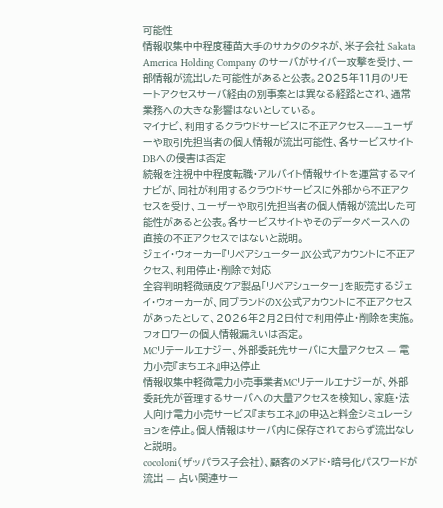可能性
情報収集中中程度種苗大手のサカタのタネが、米子会社 Sakata America Holding Company のサーバがサイバー攻撃を受け、一部情報が流出した可能性があると公表。2025年11月のリモートアクセスサーバ経由の別事案とは異なる経路とされ、通常業務への大きな影響はないとしている。
マイナビ、利用するクラウドサービスに不正アクセス——ユーザーや取引先担当者の個人情報が流出可能性、各サービスサイトDBへの侵害は否定
続報を注視中中程度転職・アルバイト情報サイトを運営するマイナビが、同社が利用するクラウドサービスに外部から不正アクセスを受け、ユーザーや取引先担当者の個人情報が流出した可能性があると公表。各サービスサイトやそのデータベースへの直接の不正アクセスではないと説明。
ジェイ・ウォーカー『リペアシューター』X公式アカウントに不正アクセス、利用停止・削除で対応
全容判明軽微頭皮ケア製品「リペアシューター」を販売するジェイ・ウォーカーが、同ブランドのX公式アカウントに不正アクセスがあったとして、2026年2月2日付で利用停止・削除を実施。フォロワーの個人情報漏えいは否定。
MCリテールエナジー、外部委託先サーバに大量アクセス — 電力小売『まちエネ』申込停止
情報収集中軽微電力小売事業者MCリテールエナジーが、外部委託先が管理するサーバへの大量アクセスを検知し、家庭・法人向け電力小売サービス『まちエネ』の申込と料金シミュレーションを停止。個人情報はサーバ内に保存されておらず流出なしと説明。
cocoloni(ザッパラス子会社)、顧客のメアド・暗号化パスワードが流出 — 占い関連サー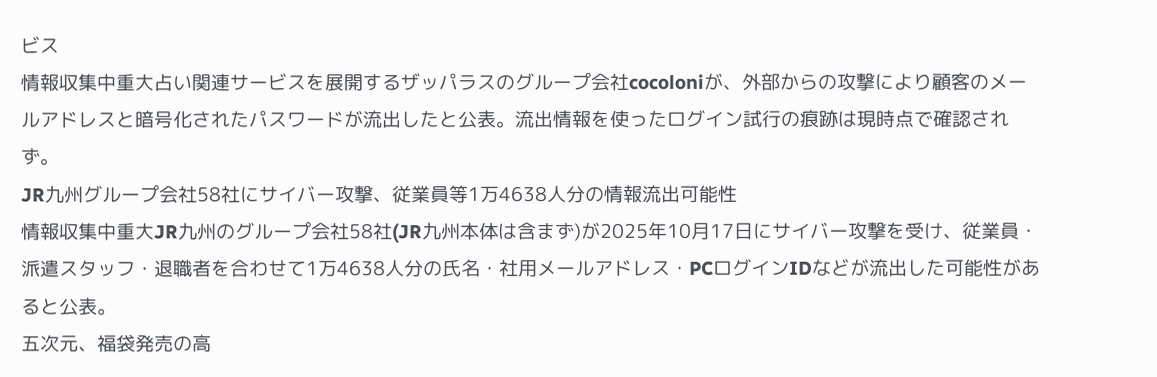ビス
情報収集中重大占い関連サービスを展開するザッパラスのグループ会社cocoloniが、外部からの攻撃により顧客のメールアドレスと暗号化されたパスワードが流出したと公表。流出情報を使ったログイン試行の痕跡は現時点で確認されず。
JR九州グループ会社58社にサイバー攻撃、従業員等1万4638人分の情報流出可能性
情報収集中重大JR九州のグループ会社58社(JR九州本体は含まず)が2025年10月17日にサイバー攻撃を受け、従業員・派遣スタッフ・退職者を合わせて1万4638人分の氏名・社用メールアドレス・PCログインIDなどが流出した可能性があると公表。
五次元、福袋発売の高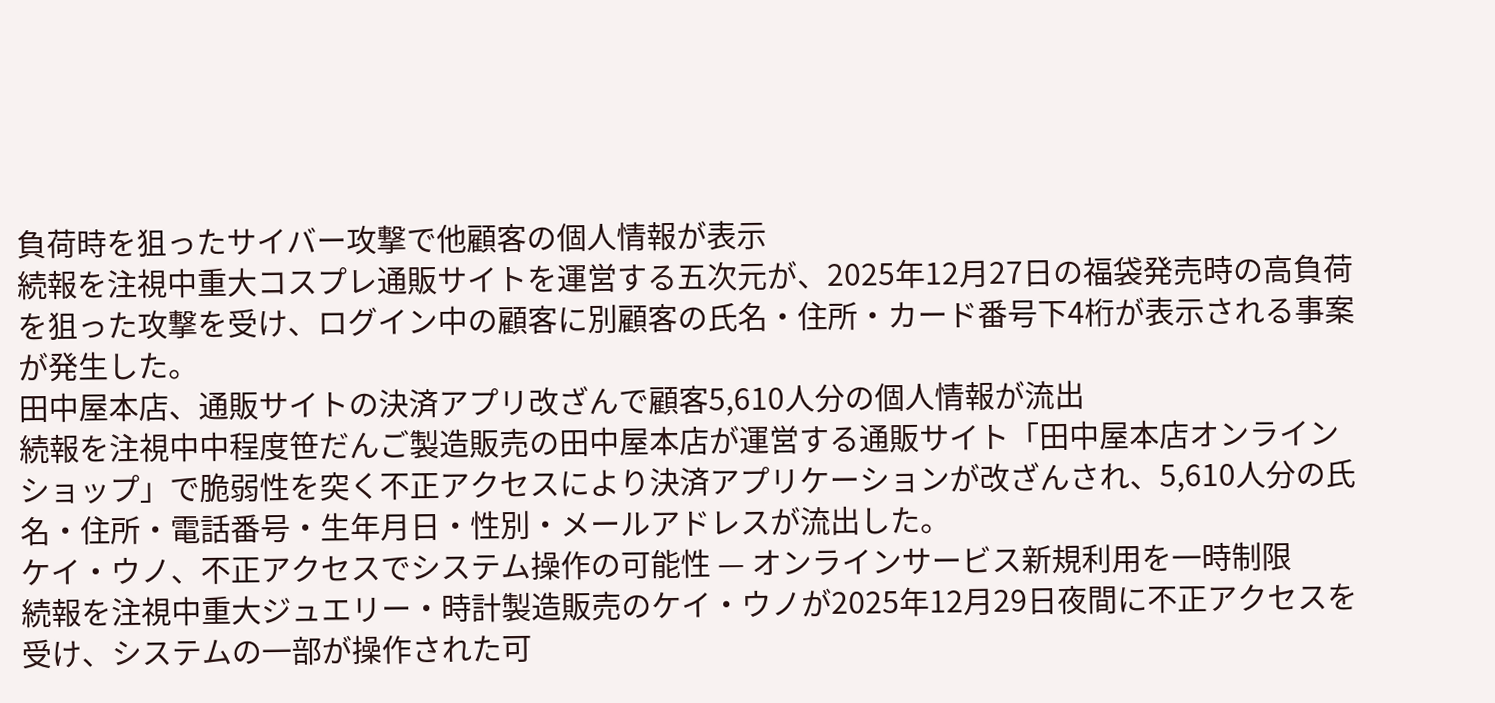負荷時を狙ったサイバー攻撃で他顧客の個人情報が表示
続報を注視中重大コスプレ通販サイトを運営する五次元が、2025年12月27日の福袋発売時の高負荷を狙った攻撃を受け、ログイン中の顧客に別顧客の氏名・住所・カード番号下4桁が表示される事案が発生した。
田中屋本店、通販サイトの決済アプリ改ざんで顧客5,610人分の個人情報が流出
続報を注視中中程度笹だんご製造販売の田中屋本店が運営する通販サイト「田中屋本店オンラインショップ」で脆弱性を突く不正アクセスにより決済アプリケーションが改ざんされ、5,610人分の氏名・住所・電話番号・生年月日・性別・メールアドレスが流出した。
ケイ・ウノ、不正アクセスでシステム操作の可能性 — オンラインサービス新規利用を一時制限
続報を注視中重大ジュエリー・時計製造販売のケイ・ウノが2025年12月29日夜間に不正アクセスを受け、システムの一部が操作された可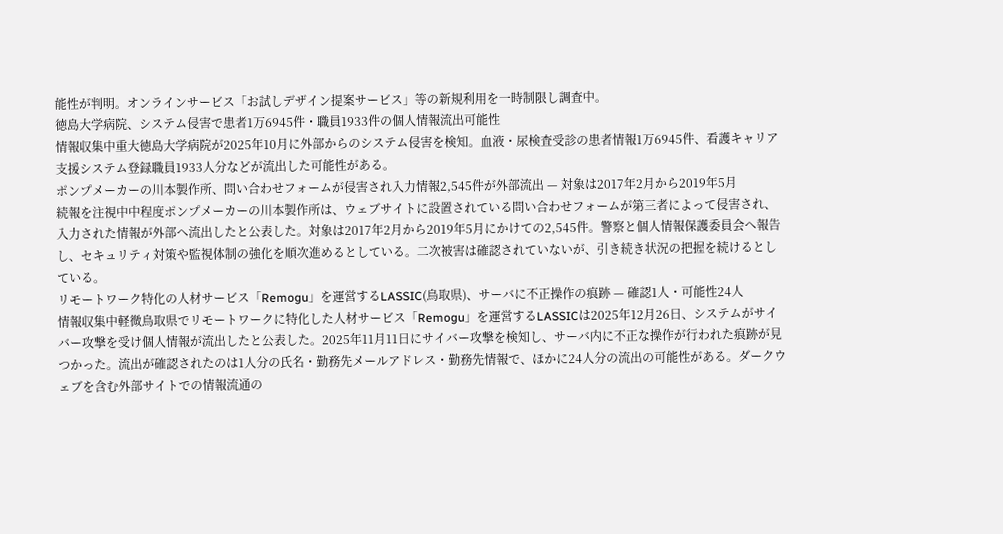能性が判明。オンラインサービス「お試しデザイン提案サービス」等の新規利用を一時制限し調査中。
徳島大学病院、システム侵害で患者1万6945件・職員1933件の個人情報流出可能性
情報収集中重大徳島大学病院が2025年10月に外部からのシステム侵害を検知。血液・尿検査受診の患者情報1万6945件、看護キャリア支援システム登録職員1933人分などが流出した可能性がある。
ポンプメーカーの川本製作所、問い合わせフォームが侵害され入力情報2,545件が外部流出 — 対象は2017年2月から2019年5月
続報を注視中中程度ポンプメーカーの川本製作所は、ウェブサイトに設置されている問い合わせフォームが第三者によって侵害され、入力された情報が外部へ流出したと公表した。対象は2017年2月から2019年5月にかけての2,545件。警察と個人情報保護委員会へ報告し、セキュリティ対策や監視体制の強化を順次進めるとしている。二次被害は確認されていないが、引き続き状況の把握を続けるとしている。
リモートワーク特化の人材サービス「Remogu」を運営するLASSIC(鳥取県)、サーバに不正操作の痕跡 — 確認1人・可能性24人
情報収集中軽微鳥取県でリモートワークに特化した人材サービス「Remogu」を運営するLASSICは2025年12月26日、システムがサイバー攻撃を受け個人情報が流出したと公表した。2025年11月11日にサイバー攻撃を検知し、サーバ内に不正な操作が行われた痕跡が見つかった。流出が確認されたのは1人分の氏名・勤務先メールアドレス・勤務先情報で、ほかに24人分の流出の可能性がある。ダークウェブを含む外部サイトでの情報流通の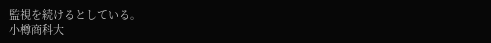監視を続けるとしている。
小樽商科大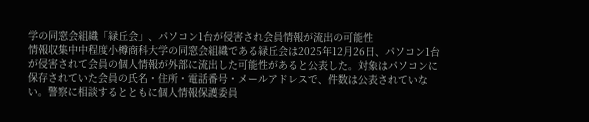学の同窓会組織「緑丘会」、パソコン1台が侵害され会員情報が流出の可能性
情報収集中中程度小樽商科大学の同窓会組織である緑丘会は2025年12月26日、パソコン1台が侵害されて会員の個人情報が外部に流出した可能性があると公表した。対象はパソコンに保存されていた会員の氏名・住所・電話番号・メールアドレスで、件数は公表されていない。警察に相談するとともに個人情報保護委員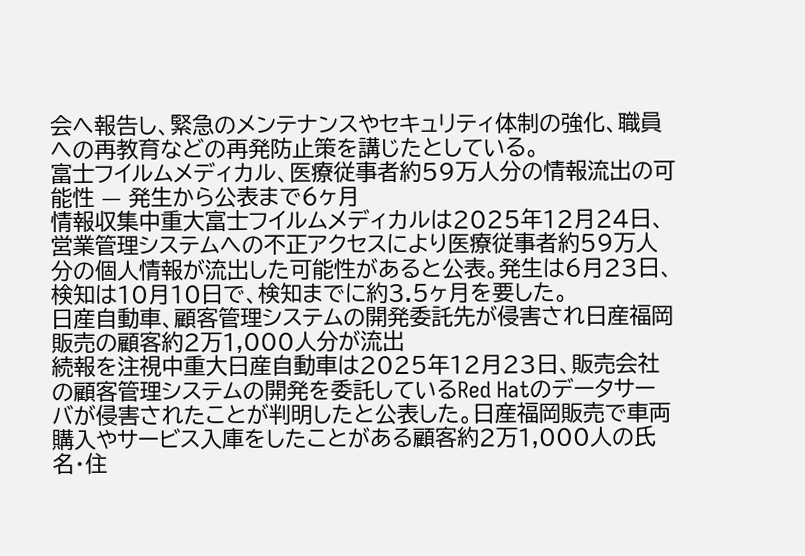会へ報告し、緊急のメンテナンスやセキュリティ体制の強化、職員への再教育などの再発防止策を講じたとしている。
富士フイルムメディカル、医療従事者約59万人分の情報流出の可能性 — 発生から公表まで6ヶ月
情報収集中重大富士フイルムメディカルは2025年12月24日、営業管理システムへの不正アクセスにより医療従事者約59万人分の個人情報が流出した可能性があると公表。発生は6月23日、検知は10月10日で、検知までに約3.5ヶ月を要した。
日産自動車、顧客管理システムの開発委託先が侵害され日産福岡販売の顧客約2万1,000人分が流出
続報を注視中重大日産自動車は2025年12月23日、販売会社の顧客管理システムの開発を委託しているRed Hatのデータサーバが侵害されたことが判明したと公表した。日産福岡販売で車両購入やサービス入庫をしたことがある顧客約2万1,000人の氏名・住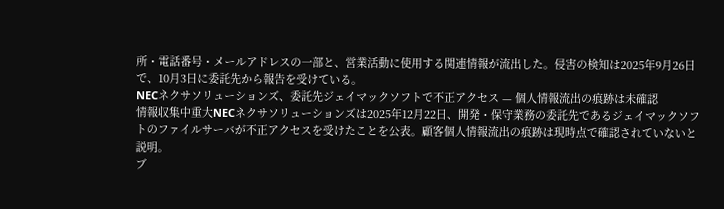所・電話番号・メールアドレスの一部と、営業活動に使用する関連情報が流出した。侵害の検知は2025年9月26日で、10月3日に委託先から報告を受けている。
NECネクサソリューションズ、委託先ジェイマックソフトで不正アクセス — 個人情報流出の痕跡は未確認
情報収集中重大NECネクサソリューションズは2025年12月22日、開発・保守業務の委託先であるジェイマックソフトのファイルサーバが不正アクセスを受けたことを公表。顧客個人情報流出の痕跡は現時点で確認されていないと説明。
ブ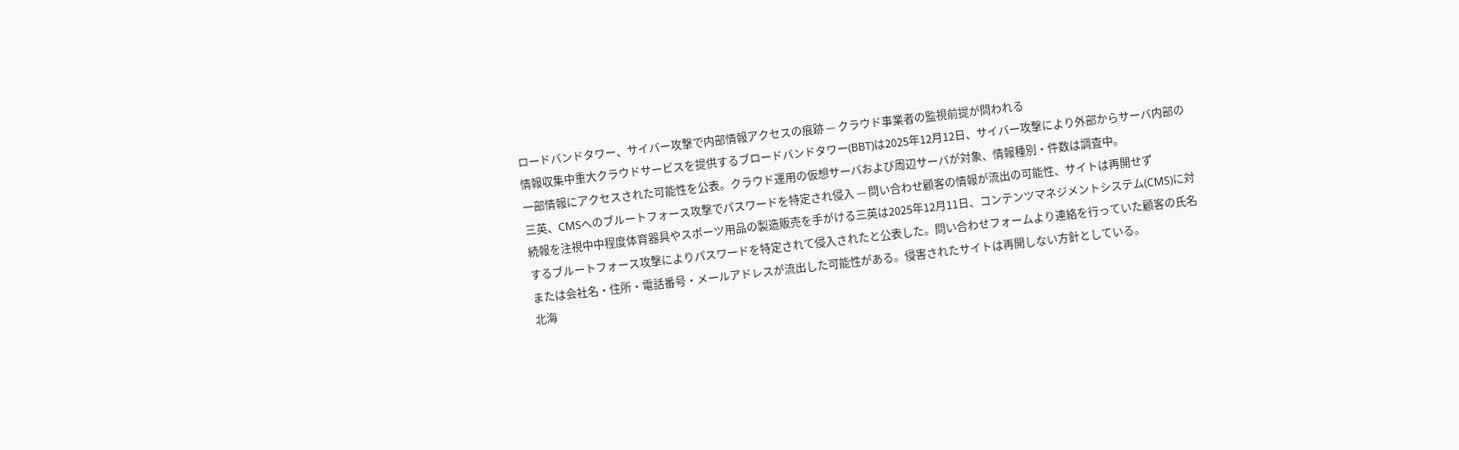ロードバンドタワー、サイバー攻撃で内部情報アクセスの痕跡 — クラウド事業者の監視前提が問われる
情報収集中重大クラウドサービスを提供するブロードバンドタワー(BBT)は2025年12月12日、サイバー攻撃により外部からサーバ内部の一部情報にアクセスされた可能性を公表。クラウド運用の仮想サーバおよび周辺サーバが対象、情報種別・件数は調査中。
三英、CMSへのブルートフォース攻撃でパスワードを特定され侵入 — 問い合わせ顧客の情報が流出の可能性、サイトは再開せず
続報を注視中中程度体育器具やスポーツ用品の製造販売を手がける三英は2025年12月11日、コンテンツマネジメントシステム(CMS)に対するブルートフォース攻撃によりパスワードを特定されて侵入されたと公表した。問い合わせフォームより連絡を行っていた顧客の氏名または会社名・住所・電話番号・メールアドレスが流出した可能性がある。侵害されたサイトは再開しない方針としている。
北海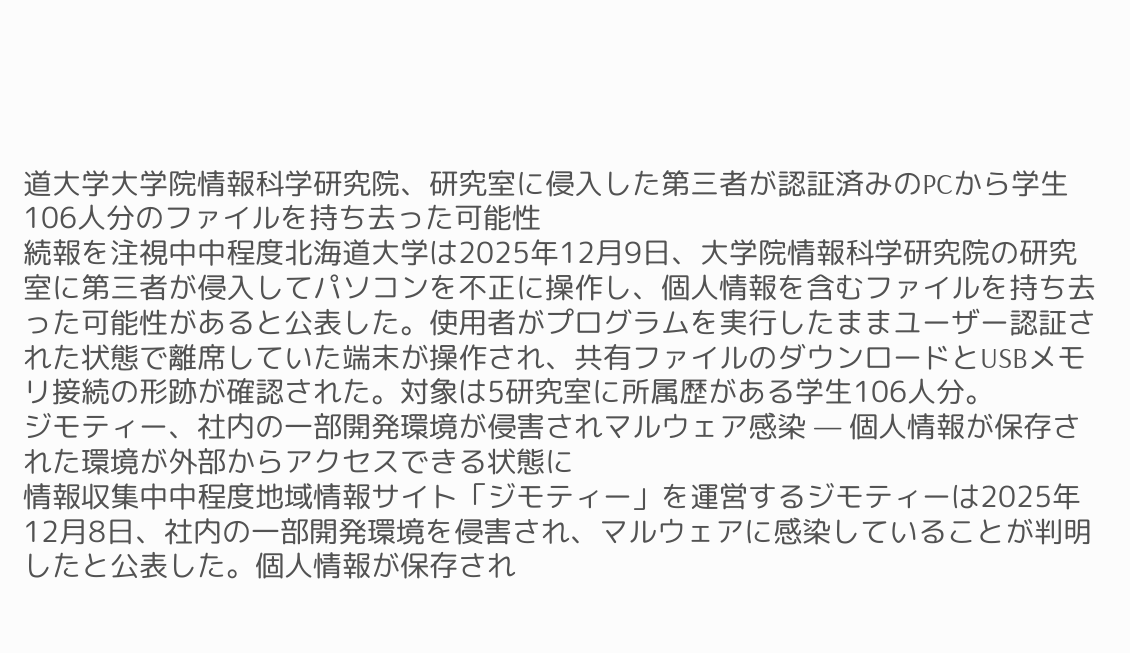道大学大学院情報科学研究院、研究室に侵入した第三者が認証済みのPCから学生106人分のファイルを持ち去った可能性
続報を注視中中程度北海道大学は2025年12月9日、大学院情報科学研究院の研究室に第三者が侵入してパソコンを不正に操作し、個人情報を含むファイルを持ち去った可能性があると公表した。使用者がプログラムを実行したままユーザー認証された状態で離席していた端末が操作され、共有ファイルのダウンロードとUSBメモリ接続の形跡が確認された。対象は5研究室に所属歴がある学生106人分。
ジモティー、社内の一部開発環境が侵害されマルウェア感染 — 個人情報が保存された環境が外部からアクセスできる状態に
情報収集中中程度地域情報サイト「ジモティー」を運営するジモティーは2025年12月8日、社内の一部開発環境を侵害され、マルウェアに感染していることが判明したと公表した。個人情報が保存され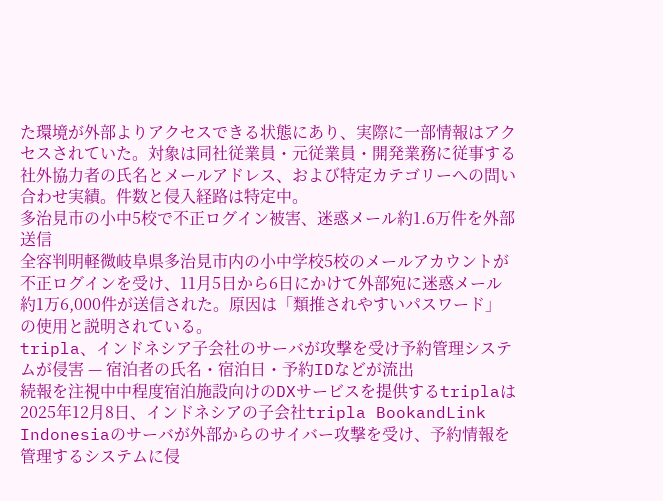た環境が外部よりアクセスできる状態にあり、実際に一部情報はアクセスされていた。対象は同社従業員・元従業員・開発業務に従事する社外協力者の氏名とメールアドレス、および特定カテゴリーへの問い合わせ実績。件数と侵入経路は特定中。
多治見市の小中5校で不正ログイン被害、迷惑メール約1.6万件を外部送信
全容判明軽微岐阜県多治見市内の小中学校5校のメールアカウントが不正ログインを受け、11月5日から6日にかけて外部宛に迷惑メール約1万6,000件が送信された。原因は「類推されやすいパスワード」の使用と説明されている。
tripla、インドネシア子会社のサーバが攻撃を受け予約管理システムが侵害 — 宿泊者の氏名・宿泊日・予約IDなどが流出
続報を注視中中程度宿泊施設向けのDXサービスを提供するtriplaは2025年12月8日、インドネシアの子会社tripla BookandLink Indonesiaのサーバが外部からのサイバー攻撃を受け、予約情報を管理するシステムに侵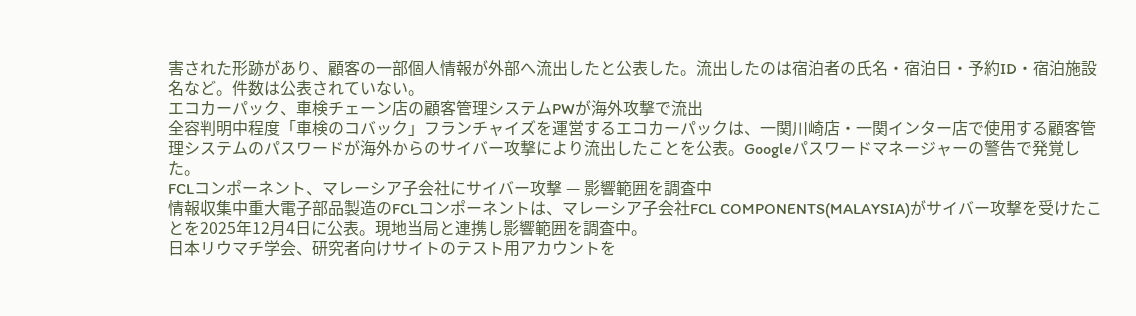害された形跡があり、顧客の一部個人情報が外部へ流出したと公表した。流出したのは宿泊者の氏名・宿泊日・予約ID・宿泊施設名など。件数は公表されていない。
エコカーパック、車検チェーン店の顧客管理システムPWが海外攻撃で流出
全容判明中程度「車検のコバック」フランチャイズを運営するエコカーパックは、一関川崎店・一関インター店で使用する顧客管理システムのパスワードが海外からのサイバー攻撃により流出したことを公表。Googleパスワードマネージャーの警告で発覚した。
FCLコンポーネント、マレーシア子会社にサイバー攻撃 — 影響範囲を調査中
情報収集中重大電子部品製造のFCLコンポーネントは、マレーシア子会社FCL COMPONENTS(MALAYSIA)がサイバー攻撃を受けたことを2025年12月4日に公表。現地当局と連携し影響範囲を調査中。
日本リウマチ学会、研究者向けサイトのテスト用アカウントを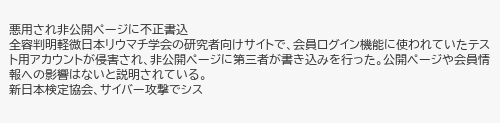悪用され非公開ページに不正書込
全容判明軽微日本リウマチ学会の研究者向けサイトで、会員ログイン機能に使われていたテスト用アカウントが侵害され、非公開ページに第三者が書き込みを行った。公開ページや会員情報への影響はないと説明されている。
新日本検定協会、サイバー攻撃でシス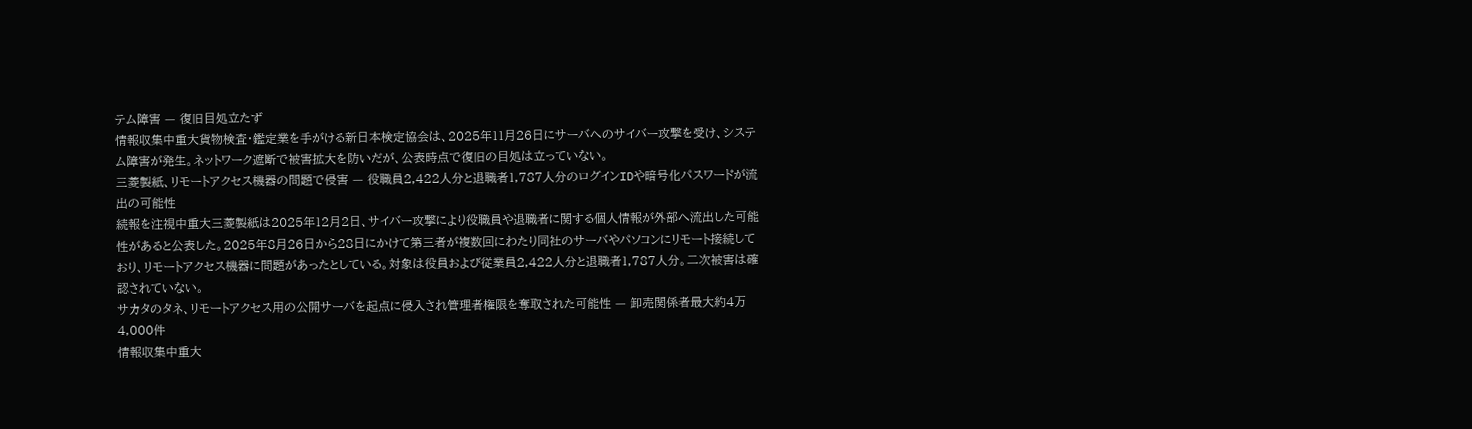テム障害 — 復旧目処立たず
情報収集中重大貨物検査・鑑定業を手がける新日本検定協会は、2025年11月26日にサーバへのサイバー攻撃を受け、システム障害が発生。ネットワーク遮断で被害拡大を防いだが、公表時点で復旧の目処は立っていない。
三菱製紙、リモートアクセス機器の問題で侵害 — 役職員2,422人分と退職者1,787人分のログインIDや暗号化パスワードが流出の可能性
続報を注視中重大三菱製紙は2025年12月2日、サイバー攻撃により役職員や退職者に関する個人情報が外部へ流出した可能性があると公表した。2025年8月26日から28日にかけて第三者が複数回にわたり同社のサーバやパソコンにリモート接続しており、リモートアクセス機器に問題があったとしている。対象は役員および従業員2,422人分と退職者1,787人分。二次被害は確認されていない。
サカタのタネ、リモートアクセス用の公開サーバを起点に侵入され管理者権限を奪取された可能性 — 卸売関係者最大約4万4,000件
情報収集中重大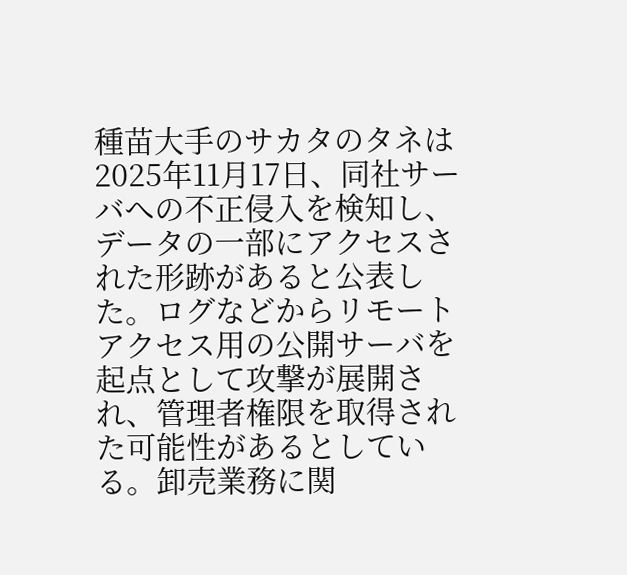種苗大手のサカタのタネは2025年11月17日、同社サーバへの不正侵入を検知し、データの一部にアクセスされた形跡があると公表した。ログなどからリモートアクセス用の公開サーバを起点として攻撃が展開され、管理者権限を取得された可能性があるとしている。卸売業務に関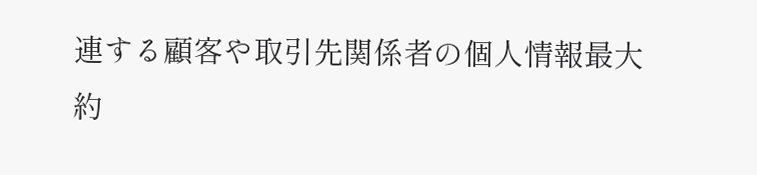連する顧客や取引先関係者の個人情報最大約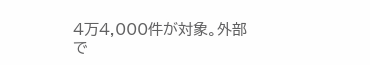4万4,000件が対象。外部で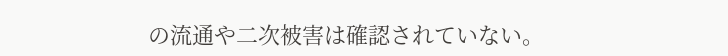の流通や二次被害は確認されていない。